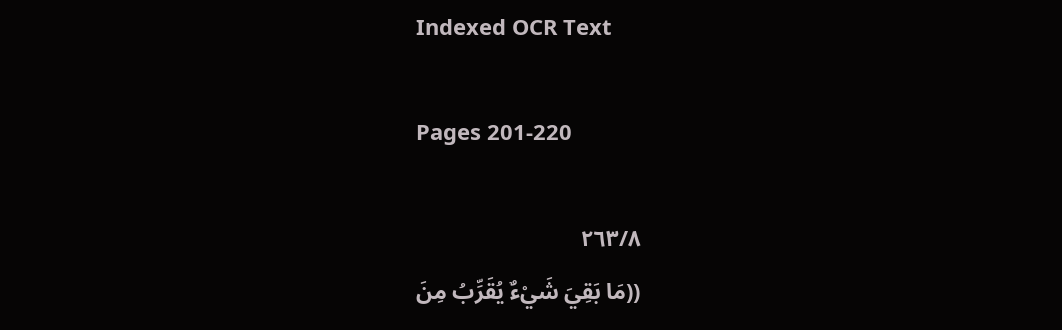Indexed OCR Text

Pages 201-220

٢٦٣/٨
((مَا بَقِيَ شَيْءٌ يُقَرِّبُ مِنَ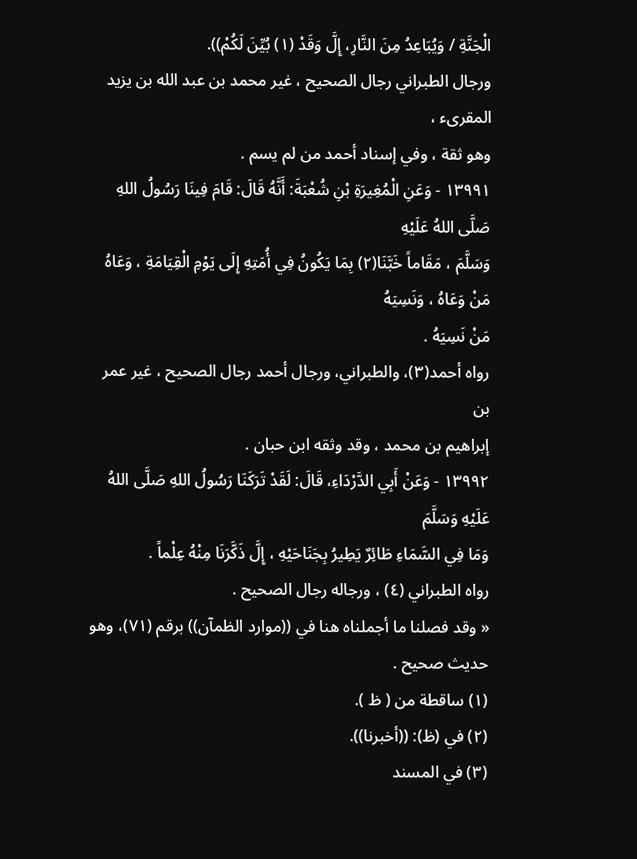الْجَنَّةِ / وَيُبَاعِدُ مِنَ النَّارِ، إِلَّ وَقَدْ (١) بُيِّنَ لَكُمْ)).
ورجال الطبراني رجال الصحيح ، غير محمد بن عبد الله بن يزيد المقرىء ،
وهو ثقة ، وفي إسناد أحمد من لم يسم .
١٣٩٩١ - وَعَنِ الْمُغِيرَةِ بْنِ شُعْبَةَ: أَنَّهُ قَالَ: قَامَ فِينَا رَسُولُ اللهِ صَلَّى اللهُ عَلَيْهِ
وَسَلَّمَ ، مَقَاماً خَبَّنَا(٢) بِمَا يَكُونُ فِي أُمَتِهِ إِلَى يَوْمِ الْقِيَامَةِ ، وَعَاهُ مَنْ وَعَاهُ ، وَنَسِيَهُ
مَنْ نَسِيَهُ .
رواه أحمد(٣)، والطبراني، ورجال أحمد رجال الصحيح ، غير عمر بن
إبراهيم بن محمد ، وقد وثقه ابن حبان .
١٣٩٩٢ - وَعَنْ أَبِي الدَّرْدَاءِ، قَالَ: لَقَدْ تَرَكَنَا رَسُولُ اللهِ صَلَّى اللهُ عَلَيْهِ وَسَلَّمَ
وَمَا فِي السَّمَاءِ طَائِرٌ يَطِيرُ بِجَنَاحَيْهِ ، إِلَّ ذَكَّرَنَا مِنْهُ عِلْماً .
رواه الطبراني (٤) ، ورجاله رجال الصحيح .
« وقد فصلنا ما أجملناه هنا في ((موارد الظمآن)) برقم (٧١)، وهو حديث صحيح .
(١) ساقطة من ( ظ ).
(٢) في (ظ): ((أخبرنا)).
(٣) في المسند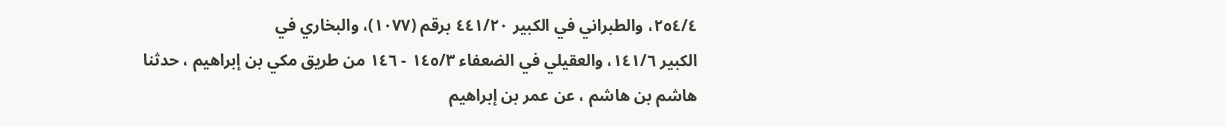٢٥٤/٤، والطبراني في الكبير ٤٤١/٢٠ برقم (١٠٧٧)، والبخاري في
الكبير ١٤١/٦، والعقيلي في الضعفاء ١٤٥/٣ - ١٤٦ من طريق مكي بن إبراهيم ، حدثنا
هاشم بن هاشم ، عن عمر بن إبراهيم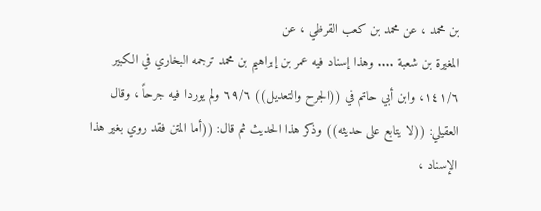بن محمد ، عن محمد بن كعب القرظي ، عن
المغيرة بن شعبة .... وهذا إسناد فيه عمر بن إبراهيم بن محمد ترجمه البخاري في الكبير
١٤١/٦، وابن أبي حاتم في ((الجرح والتعديل)) ٦٩/٦ ولم يوردا فيه جرحاً ، وقال
العقيلي: ((لا يتابع على حديثه)) وذكر هذا الحديث ثم قال: ((أما المتن فقد روي بغير هذا
الإسناد ،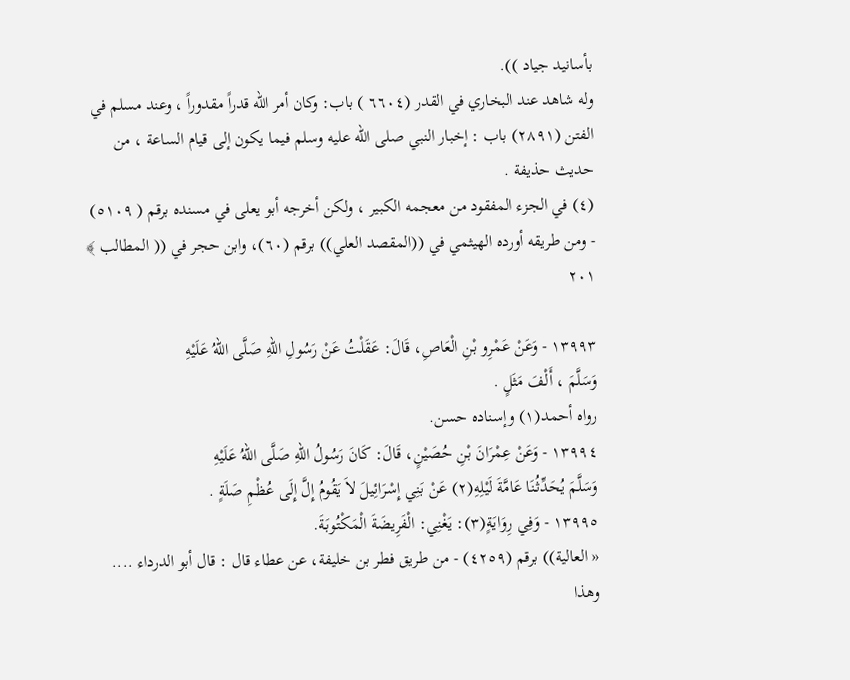بأسانيد جياد )).
وله شاهد عند البخاري في القدر (٦٦٠٤ ) باب: وكان أمر الله قدراً مقدوراً ، وعند مسلم في
الفتن (٢٨٩١) باب : إخبار النبي صلى الله عليه وسلم فيما يكون إلى قيام الساعة ، من
حديث حذيفة .
(٤) في الجزء المفقود من معجمه الكبير ، ولكن أخرجه أبو يعلى في مسنده برقم ( ٥١٠٩)
- ومن طريقه أورده الهيثمي في ((المقصد العلي)) برقم (٦٠)، وابن حجر في (( المطالب ﴾
٢٠١

١٣٩٩٣ - وَعَنْ عَمْرِو بْنِ الْعَاصِ، قَالَ: عَقَلْتُ عَنْ رَسُولِ اللهِ صَلَّى اللهُ عَلَيْهِ
وَسَلَّمَ ، أَلْفَ مَثَلٍ .
رواه أحمد(١) وإسناده حسن.
١٣٩٩٤ - وَعَنْ عِمْرَانَ بْنِ حُصَيْنٍ، قَالَ: كَانَ رَسُولُ اللهِ صَلَّى اللهُ عَلَيْهِ
وَسَلَّمَ يُحَدِّثُنَا عَامَّةَ لَيْلِهِ(٢) عَنْ بَنِي إِسْرَائِيلَ لاَ يَقُومُ إِلَّ إِلَى عُظْمِ صَلَةٍ .
١٣٩٩٥ - وَفِي رِوَايَةٍ(٣): يَغْنِي: الْفَرِيضَةَ الْمَكْتُوبَةَ.
« العالية)) برقم (٤٢٥٩) - من طريق فطر بن خليفة، عن عطاء قال : قال أبو الدرداء ....
وهذا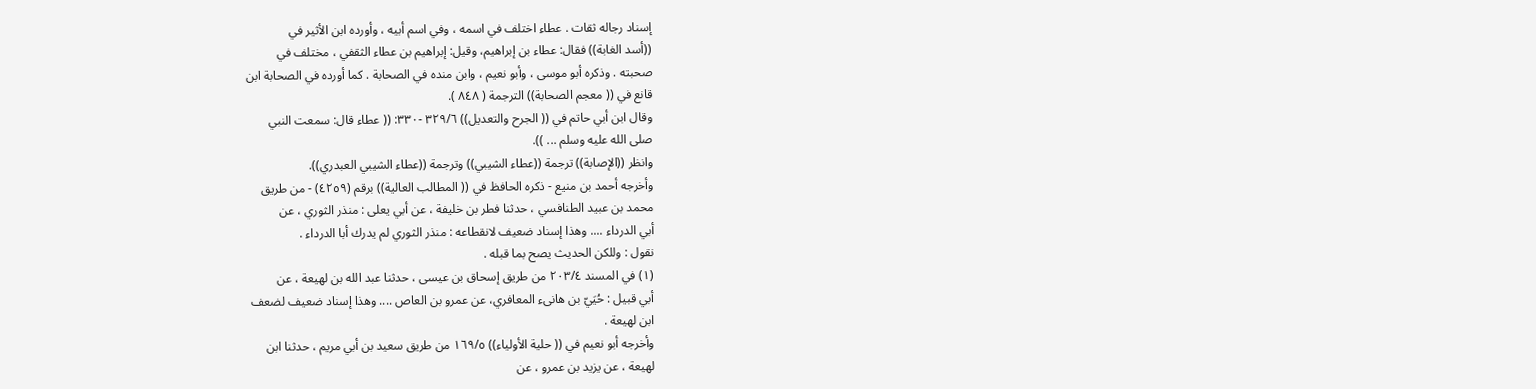إسناد رجاله ثقات . عطاء اختلف في اسمه ، وفي اسم أبيه ، وأورده ابن الأثير في
((أسد الغابة)) فقال: عطاء بن إبراهيم، وقيل: إبراهيم بن عطاء الثقفي ، مختلف في
صحبته . وذكره أبو موسى ، وأبو نعيم ، وابن منده في الصحابة . كما أورده في الصحابة ابن
قانع في (( معجم الصحابة)) الترجمة ( ٨٤٨ ).
وقال ابن أبي حاتم في (( الجرح والتعديل)) ٣٢٩/٦ -٣٣٠: (( عطاء قال: سمعت النبي
صلى الله عليه وسلم ... )).
وانظر ((الإصابة)) ترجمة ((عطاء الشيبي)) وترجمة ((عطاء الشيبي العبدري)).
وأخرجه أحمد بن منيع - ذكره الحافظ في (( المطالب العالية)) برقم (٤٢٥٩) - من طريق
محمد بن عبيد الطنافسي ، حدثنا فطر بن خليفة ، عن أبي يعلى : منذر الثوري ، عن
أبي الدرداء .... وهذا إسناد ضعيف لانقطاعه : منذر الثوري لم يدرك أبا الدرداء .
نقول : وللكن الحديث يصح بما قبله .
(١) في المسند ٢٠٣/٤ من طريق إسحاق بن عيسى ، حدثنا عبد الله بن لهيعة ، عن
أبي قبيل : حُيَيّ بن هانىء المعافري، عن عمرو بن العاص .... وهذا إسناد ضعيف لضعف
ابن لهيعة .
وأخرجه أبو نعيم في (( حلية الأولياء)) ١٦٩/٥ من طريق سعيد بن أبي مريم ، حدثنا ابن
لهيعة ، عن يزيد بن عمرو ، عن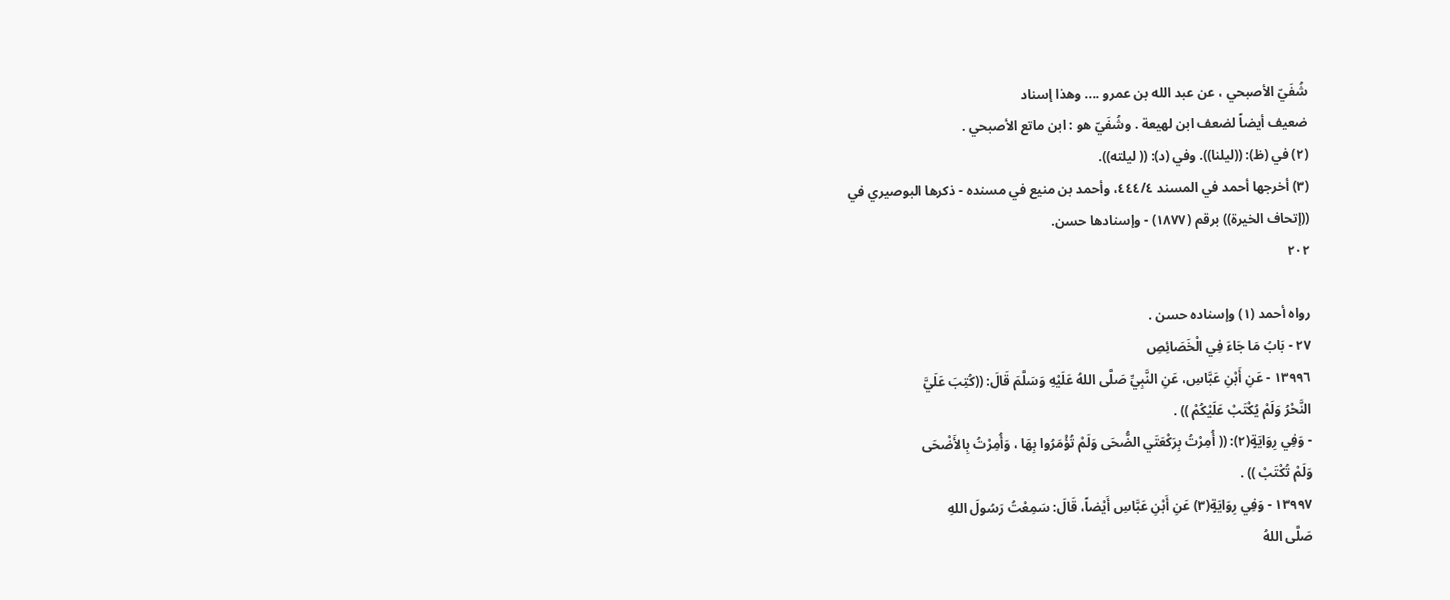شُفَيّ الأصبحي ، عن عبد الله بن عمرو .... وهذا إسناد
ضعيف أيضاً لضعف ابن لهيعة . وشُفَيّ هو : ابن ماتع الأصبحي .
(٢) في (ظ): ((ليلنا)). وفي (د): (( ليلته)).
(٣) أخرجها أحمد في المسند ٤٤٤/٤، وأحمد بن منيع في مسنده - ذكرها البوصيري في
((إتحاف الخيرة)) برقم (١٨٧٧) - وإسنادها حسن.
٢٠٢

رواه أحمد (١) وإسناده حسن .
٢٧ - بَابُ مَا جَاءَ فِي الْخَصَائِصِ
١٣٩٩٦ - عَنِ أَبْنِ عَبَّاسِ، عَنِ النَّبِيِّ صَلَّى اللهُ عَلَيْهِ وَسَلَّمَ قَالَ: ((كُتِبَ عَلَيَّ
النَّحْرُ وَلَمْ يُكْتَبْ عَلَيْكُمْ )) .
- وَفِي رِوَايَةٍ(٢): (( أُمِرْتُ بِرَكْعَتَي الضُّحَى وَلَمْ تُؤْمَرُوا بِهَا ، وَأُمِرْتُ بِالأَضْحَى
وَلَمْ تُكْتَبْ )) .
١٣٩٩٧ - وَفِي رِوَايَةٍ(٣) عَنِ أَبْنِ عَبَّاسِ أَيْضاً، قَالَ: سَمِعْتُ رَسُولَ اللهِ
صَلَّى اللهُ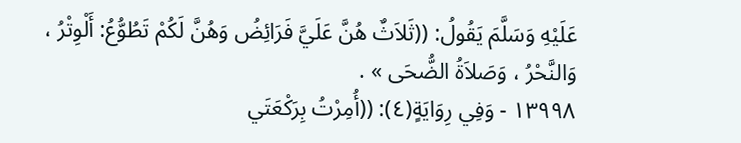عَلَيْهِ وَسَلَّمَ يَقُولُ: ((ثَلاَثٌ هُنَّ عَلَيَّ فَرَائِضُ وَهُنَّ لَكُمْ تَطُوُّعُ: أَلْوِتْرُ ،
وَالنَّحْرُ ، وَصَلاَةُ الضُّحَى » .
١٣٩٩٨ - وَفِي رِوَايَةٍ(٤): ((أُمِرْتُ بِرَكْعَتَي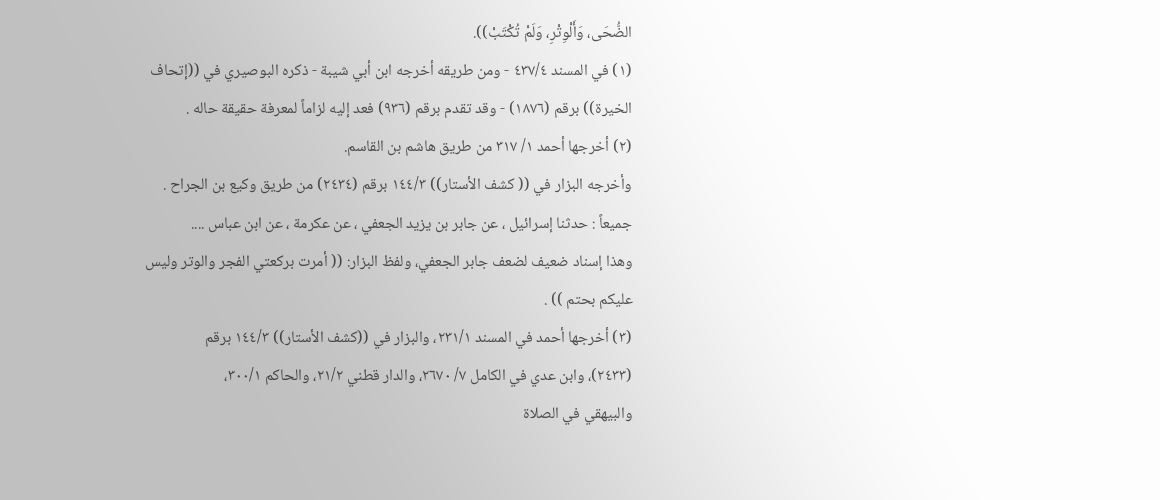الضُّحَى، وَأَلْوِتْرِ، وَلَمْ تُكْتَبْ)).
(١) في المسند ٤٣٧/٤ - ومن طريقه أخرجه ابن أبي شيبة - ذكره البوصيري في ((إتحاف
الخيرة)) برقم (١٨٧٦) - وقد تقدم برقم (٩٣٦) فعد إليه لزاماً لمعرفة حقيقة حاله .
(٢) أخرجها أحمد ١/ ٣١٧ من طريق هاشم بن القاسم.
وأخرجه البزار في (( كشف الأستار)) ١٤٤/٣ برقم (٢٤٣٤) من طريق وكيع بن الجراح .
جميعاً : حدثنا إسرائيل ، عن جابر بن يزيد الجعفي ، عن عكرمة ، عن ابن عباس ....
وهذا إسناد ضعيف لضعف جابر الجعفي، ولفظ البزار: (( أمرت بركعتي الفجر والوتر وليس
عليكم بحتم )) .
(٣) أخرجها أحمد في المسند ٢٣١/١، والبزار في ((كشف الأستار)) ١٤٤/٣ برقم
(٢٤٣٣)، وابن عدي في الكامل ٧/ ٢٦٧٠، والدار قطني ٢١/٢، والحاكم ٣٠٠/١،
والبيهقي في الصلاة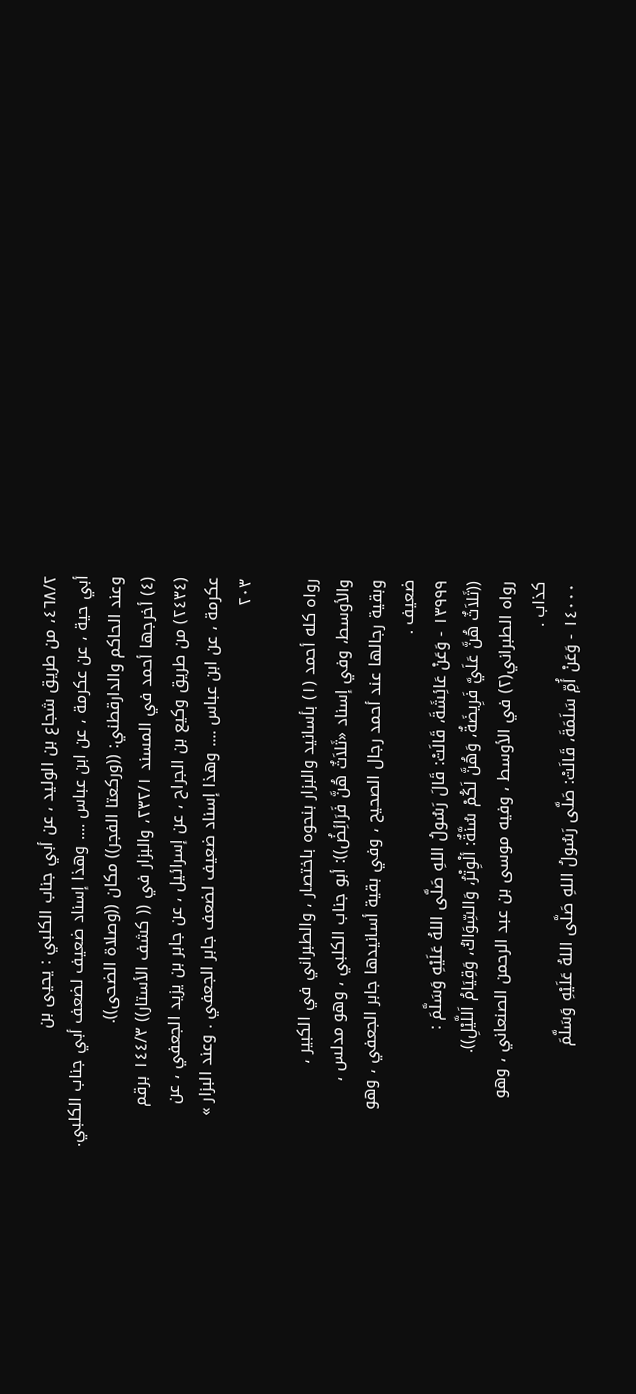٤٦٨/٢، من طريق شجاع بن الوليد ، عن أبي جناب الكلبي : يحيى بن
أبي حية ، عن عكرمة ، عن ابن عباس .... وهذا إسناد ضعيف لضعف أبي جناب الكلبي.
وعند الحاكم والدارقطني: ((وركعتا الفجر)) مكان ((وصلاة الضحى)).
(٤) أخرجها أحمد في المسند ٢٣٢/١، والبزار في (( كشف الأستار)) ١٤٤/٣ برقم
(٢٤٣٤) من طريق وكيع بن الجراح ، عن إسرائيل ، عن جابر بن يزيد الجعفي ، عن
عكرمة ، عن ابن عباس .... وهذا إسناد ضعيف لضعف جابر الجعفي . وعند البزار »
٢٠٣

رواه كله أحمد (١) بأسانيد والبزار بنحوه باختصار ، والطبراني في الكبير ،
والأوسط، وفي إسناد «ثَلاَثٌ هُنَّ فَرَائِضُ)): أبو جناب الكلبي ، وهو مدلس ،
وبقية رجالها عند أحمد رجال الصحيح ، وفي بقية أسانيدها جابر الجعفي ، وهو
ضعيف .
١٣٩٩٩ - وَعَنْ عَائِشَةَ، قَالَتْ: قَالَ رَسُولُ اللهِ صَلَّى اللهُ عَلَيْهِ وَسَلَّمَ :
((ثَلاَثٌ هُنَّ عَلَيَّ فَرِيضَةٌ، وَهُنَّ لَكُمْ سُنَّةٌ: ألْوِتْرُ، وَالسِّوَاكُ، وَقِيَامُ اَللَّيْلِ)).
رواه الطبراني(٢) في الأوسط ، وفيه موسى بن عبد الرحمن الصنعاني ، وهو
كذاب .
١٤٠٠٠ - وَعَنْ أُمِّ سَلَمَةَ، قَالَتْ: صَلَّى رَسُولُ اللهِ صَلَّى اللهُ عَلَيْهِ وَسَلَّمَ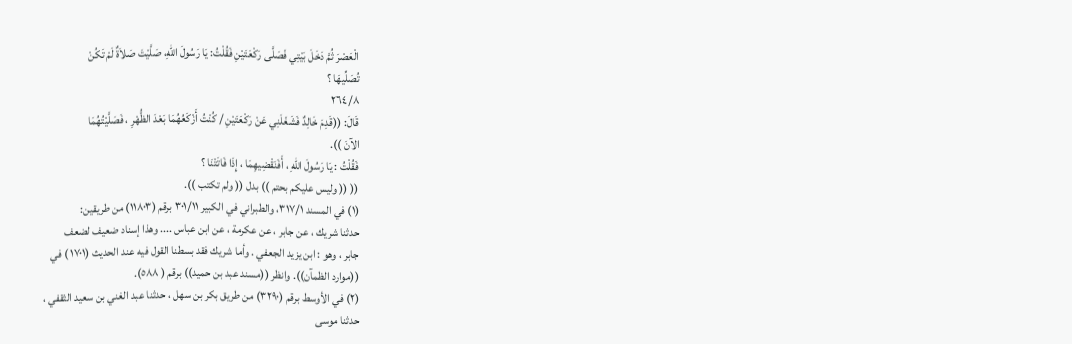الْعَصْرَ ثُمَّ دَخَلَ بَيْتِي فَصَلَّى رَكْعَتَيْنِ فَقُلْتُ: يَا رَسُولَ اللهِ، صَلَّيْتَ صَلاَةٌ لَمْ تَكُنْ
تُصَلِّيهَا ؟
٢٦٤/٨
قَالَ: ((قَدِمَ خَالِدٌ فَشَغَلَنِي عَنْ رَكْعَتَيْنِ / كُنْتُ أَزْكَعُهُمَا بَعْدَ الظُّهْرِ ، فَصَلَّيْتُهُمَا
الآنَ )).
فَقُلْتُ : يَا رَسُولَ اللهِ ، أَفَنَقْضِيهِمَا ، إِذَا فَاتَتْنَا ؟
(( (( وليس عليكم بحتم )) بدل (( ولم تكتب )).
(١) في المسند ٣١٧/١، والطبراني في الكبير ٣٠١/١١ برقم (١١٨٠٣) من طريقين:
حدثنا شريك ، عن جابر ، عن عكرمة ، عن ابن عباس .... وهذا إسناد ضعيف لضعف
جابر ، وهو : ابن يزيد الجعفي . وأما شريك فقد بسطنا القول فيه عند الحديث (١٧٠١ ) في
((موارد الظمآن)). وانظر ((مسند عبد بن حميد)) برقم ( ٥٨٨).
(٢) في الأوسط برقم (٣٢٩٠) من طريق بكر بن سهل ، حدثنا عبد الغني بن سعيد الثقفي ،
حدثنا موسى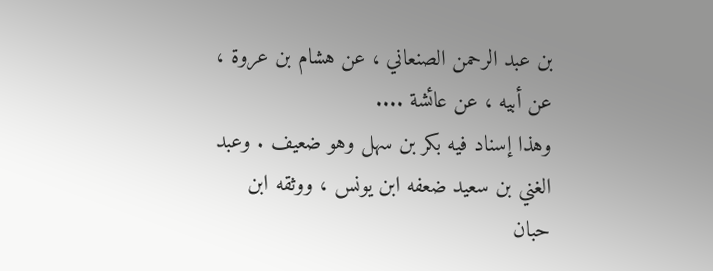بن عبد الرحمن الصنعاني ، عن هشام بن عروة ، عن أبيه ، عن عائشة ....
وهذا إسناد فيه بكر بن سهل وهو ضعيف . وعبد الغني بن سعيد ضعفه ابن يونس ، ووثقه ابن
حبان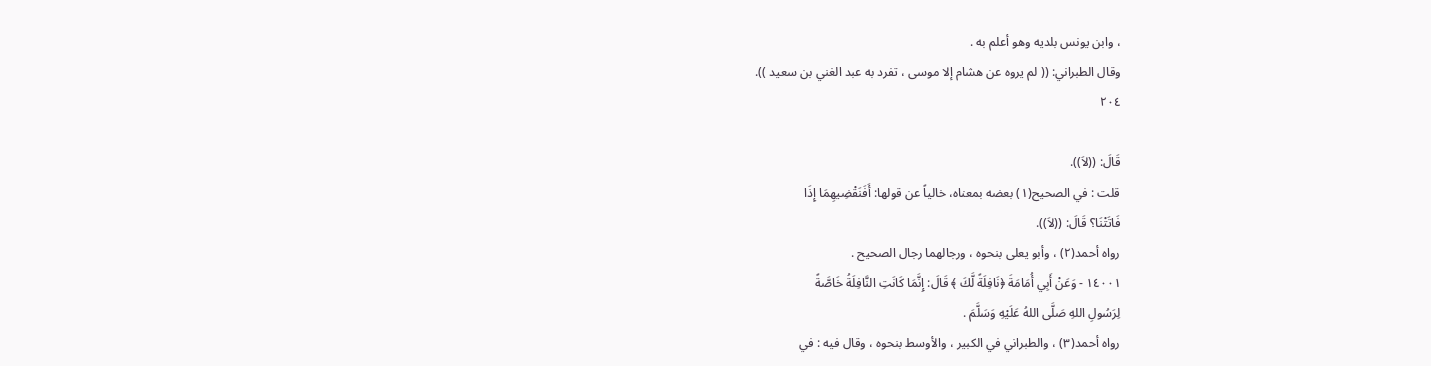، وابن يونس بلديه وهو أعلم به .
وقال الطبراني: (( لم يروه عن هشام إلا موسى ، تفرد به عبد الغني بن سعيد )).
٢٠٤

قَالَ: ((لاَ)).
قلت : في الصحيح(١) بعضه بمعناه، خالياً عن قولها: أَفَنَقْضِيهِمَا إِذَا
فَاتَتْنَا؟ قَالَ: ((لاَ)).
رواه أحمد(٢) ، وأبو يعلى بنحوه ، ورجالهما رجال الصحيح .
١٤٠٠١ - وَعَنْ أَبِي أُمَامَةَ ﴿نَافِلَةً لَّكَ ﴾ قَالَ: إِنَّمَا كَانَتِ النَّافِلَةُ خَاصَّةً
لِرَسُولِ اللهِ صَلَّى اللهُ عَلَيْهِ وَسَلَّمَ .
رواه أحمد(٣) ، والطبراني في الكبير ، والأوسط بنحوه ، وقال فيه : في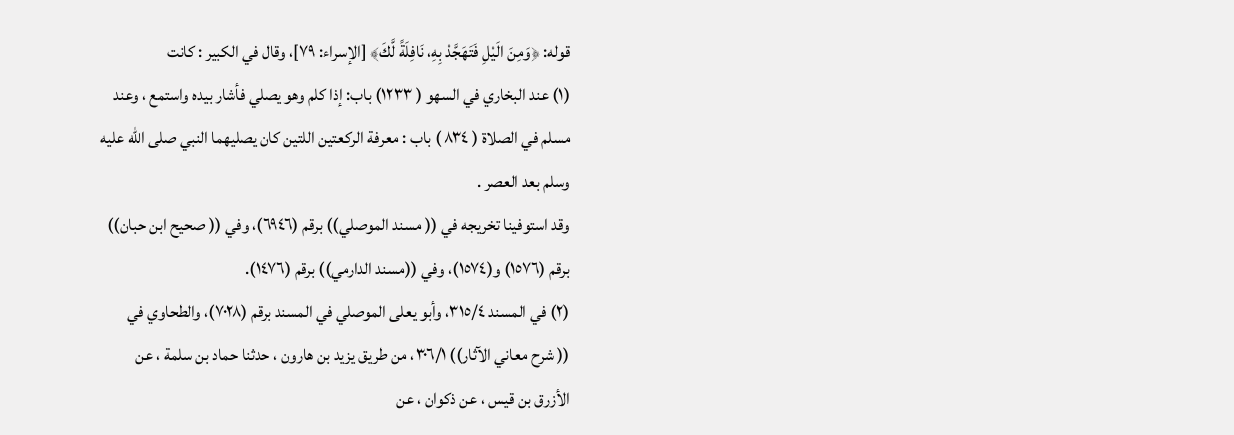قوله: ﴿وَمِنَ الَيْلِ فَتَهَجَّدْ بِهِ، نَافِلَةً لَّكَ﴾ [الإسراء: ٧٩]، وقال في الكبير : كانت
(١) عند البخاري في السهو ( ١٢٣٣) باب: إذا كلم وهو يصلي فأشار بيده واستمع ، وعند
مسلم في الصلاة ( ٨٣٤ ) باب : معرفة الركعتين اللتين كان يصليهما النبي صلى الله عليه
وسلم بعد العصر .
وقد استوفينا تخريجه في (( مسند الموصلي)) برقم (٦٩٤٦)، وفي (( صحيح ابن حبان))
برقم (١٥٧٦) و(١٥٧٤)، وفي ((مسند الدارمي)) برقم (١٤٧٦).
(٢) في المسند ٣١٥/٤، وأبو يعلى الموصلي في المسند برقم (٧٠٢٨)، والطحاوي في
(( شرح معاني الآثار)) ٣٠٦/١، من طريق يزيد بن هارون ، حدثنا حماد بن سلمة ، عن
الأزرق بن قيس ، عن ذكوان ، عن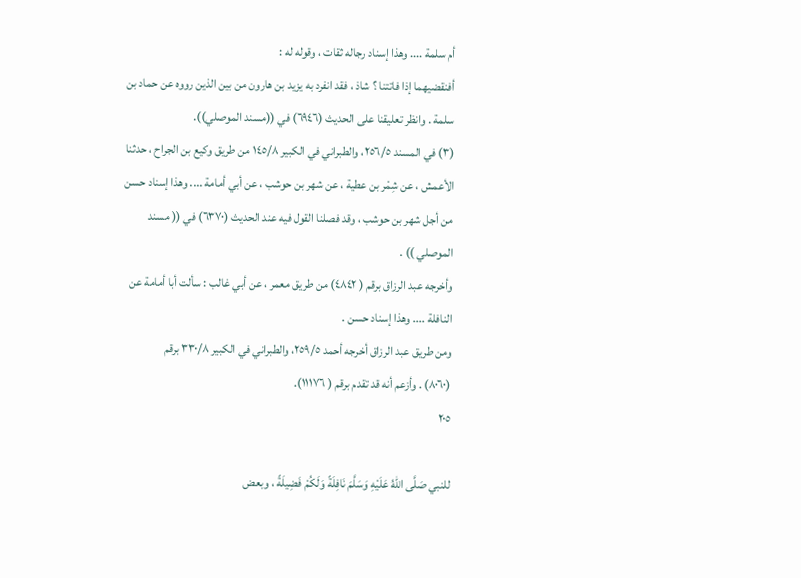أم سلمة .... وهذا إسناد رجاله ثقات ، وقوله له :
أفنقضيهما إذا فاتتنا ؟ شاذ ، فقد انفرد به يزيد بن هارون من بين الذين رووه عن حماد بن
سلمة . وانظر تعليقنا على الحديث (٦٩٤٦) في ((مسند الموصلي)).
(٣) في المسند ٢٥٦/٥، والطبراني في الكبير ١٤٥/٨ من طريق وكيع بن الجراح ، حدثنا
الأعمش ، عن شِمْر بن عطية ، عن شهر بن حوشب ، عن أبي أمامة .... وهذا إسناد حسن
من أجل شهر بن حوشب ، وقد فصلنا القول فيه عند الحديث (٦٣٧٠) في (( مسند
الموصلي )) .
وأخرجه عبد الرزاق برقم ( ٤٨٤٢) من طريق معمر ، عن أبي غالب : سألت أبا أمامة عن
النافلة .... وهذا إسناد حسن .
ومن طريق عبد الرزاق أخرجه أحمد ٢٥٩/٥، والطبراني في الكبير ٣٣٠/٨ برقم
(٨٠٦٠) . وأزعم أنه قد تقدم برقم ( ١١١٧٦).
٢٠٥

للنبي صَلَّى اللهُ عَلَيْهِ وَسَلَّمَ نَافِلَةً وَلَكُمْ فَضِيلَةً ، وبعض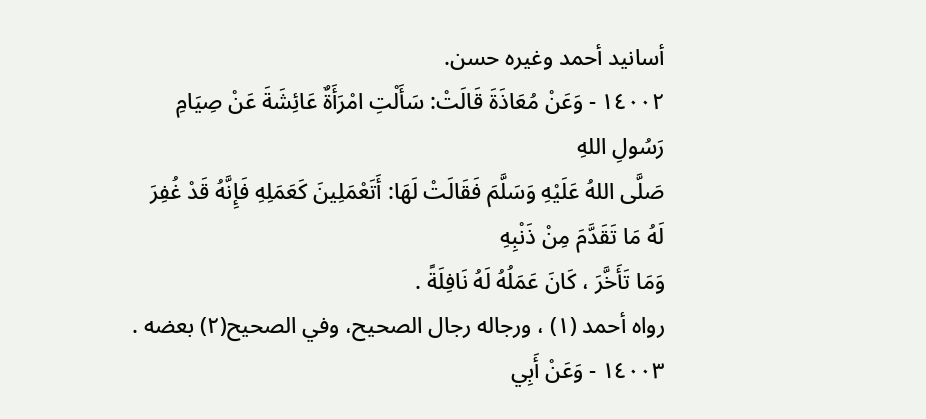أسانيد أحمد وغيره حسن.
١٤٠٠٢ - وَعَنْ مُعَاذَةَ قَالَتْ: سَأَلْتِ امْرَأَةٌ عَائِشَةَ عَنْ صِيَامِ رَسُولِ اللهِ
صَلَّى اللهُ عَلَيْهِ وَسَلَّمَ فَقَالَتْ لَهَا: أَتَعْمَلِينَ كَعَمَلِهِ فَإِنَّهُ قَدْ غُفِرَ لَهُ مَا تَقَدَّمَ مِنْ ذَنْبِهِ
وَمَا تَأَخَّرَ ، كَانَ عَمَلُهُ لَهُ نَافِلَةً .
رواه أحمد (١) ، ورجاله رجال الصحيح، وفي الصحيح(٢) بعضه .
١٤٠٠٣ - وَعَنْ أَبِي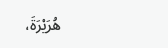هُرَيْرَةَ،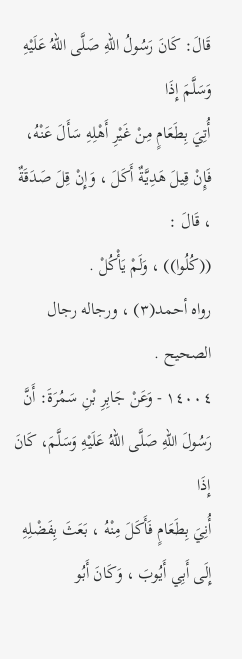قَالَ: كَانَ رَسُولُ اللهِ صَلَّى اللهُ عَلَيْهِ وَسَلَّمَ إِذَا
أُتِيَ بِطَعَامٍ مِنْ غَيْرِ أَهْلِهِ سَأَلَ عَنْهُ، فَإِنْ قِيلَ هَدِيَّةٌ أَكَلَ ، وَإِنْ قِلَ صَدَقَةٌ ، قَالَ :
((كُلُوا)) ، وَلَمْ يَأْكُلْ .
رواه أحمد(٣) ، ورجاله رجال الصحيح .
١٤٠٠٤ - وَعَنْ جَابِرِ بْنِ سَمُرَةَ: أَنَّ رَسُولَ اللهِ صَلَّى اللهُ عَلَيْهِ وَسَلَّمَ، كَانَ إِذَا
أُنِيَ بِطَعَامٍ فَأَكَلَ مِنْهُ ، بَعَثَ بِفَضْلِهِ إِلَى أَبِي أَيُوبَ ، وَكَانَ أَبُو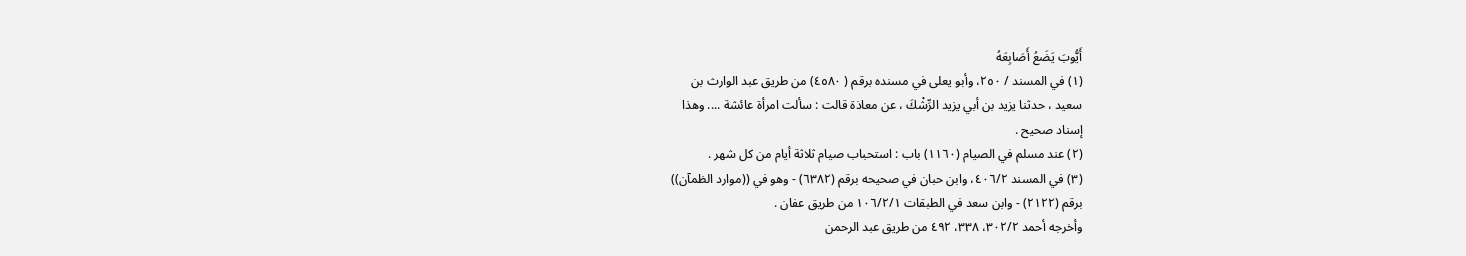أَيُّوبَ يَضَعُ أَصَابِعَهُ
(١) في المسند / ٢٥٠، وأبو يعلى في مسنده برقم ( ٤٥٨٠) من طريق عبد الوارث بن
سعيد ، حدثنا يزيد بن أبي يزيد الرِّشْكَ ، عن معاذة قالت : سألت امرأة عائشة .... وهذا
إسناد صحيح .
(٢) عند مسلم في الصيام (١١٦٠) باب : استحباب صيام ثلاثة أيام من كل شهر .
(٣) في المسند ٤٠٦/٢، وابن حبان في صحيحه برقم (٦٣٨٢) - وهو في ((موارد الظمآن))
برقم (٢١٢٢) - وابن سعد في الطبقات ١٠٦/٢/١ من طريق عفان .
وأخرجه أحمد ٣٠٢/٢، ٣٣٨، ٤٩٢ من طريق عبد الرحمن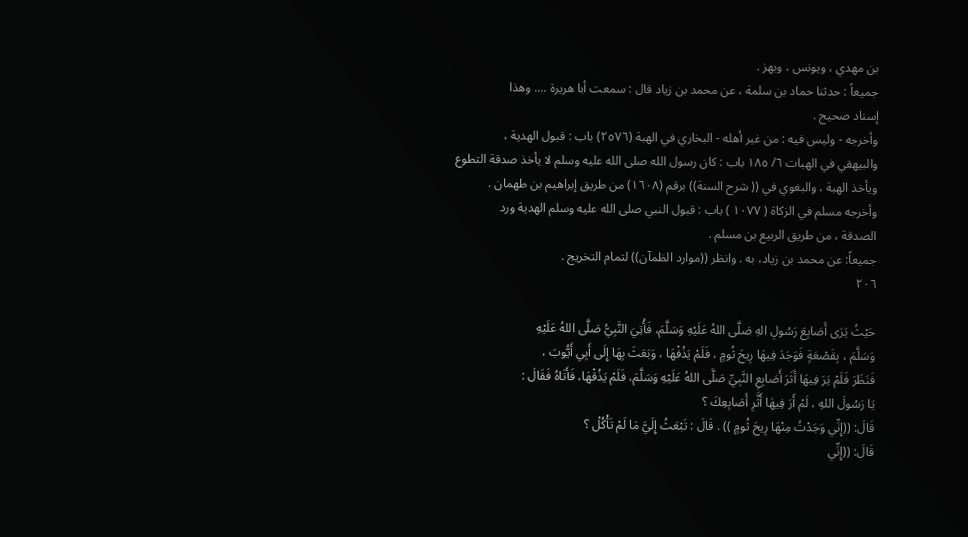بن مهدي ، ويونس ، وبهز .
جميعاً : حدثنا حماد بن سلمة ، عن محمد بن زياد قال : سمعت أبا هريرة .... وهذا
إسناد صحيح .
وأخرجه - وليس فيه : من غير أهله - البخاري في الهبة (٢٥٧٦) باب : قبول الهدية ،
والبيهقي في الهبات ٦/ ١٨٥ باب : كان رسول الله صلى الله عليه وسلم لا يأخذ صدقة التطوع
ويأخذ الهبة ، والبغوي في (( شرح السنة)) برقم (١٦٠٨) من طريق إبراهيم بن طهمان .
وأخرجه مسلم في الزكاة ( ١٠٧٧ ) باب : قبول النبي صلى الله عليه وسلم الهدية ورد
الصدقة ، من طريق الربيع بن مسلم .
جميعاً: عن محمد بن زياد، به . وانظر ((موارد الظمآن)) لتمام التخريج .
٢٠٦

حَيْثُ يَرَى أَصَابِعَ رَسُولِ الهِ صَلَّى اللهُ عَلَيْهِ وَسَلَّمَ، فَأُتِيَ النَّبِيُّ صَلَّى اللهُ عَلَيْهِ
وَسَلَّمَ ، بِقَصْعَةٍ فَوَجَدَ فِيهَا رِيحَ ثُومٍ ، فَلَمْ يَذُفْهَا ، وَبَعَثَ بِهَا إِلَى أَبِي أَيُّوبَ ،
فَنَظَرَ فَلَمْ يَرَ فِيهَا أَثَرَ أَصَابِعِ النَّبِيِّ صَلَّى اللهُ عَلَيْهِ وَسَلَّمَ، فَلَمْ يَذُقْهَا، فَأَتَاهُ فَقَالَ :
يَا رَسُولَ اللهِ ، لَمْ أَرَ فِيهَا أَثَّرِ أَصَابِعِكَ ؟
قَالَ: ((إِنِّي وَجَدْتُ مِنْهَا رِيحَ ثُومٍ )) . قَالَ : تَبْعَثُ إِلَيَّ مَا لَمْ تَأْكُلْ ؟
قَالَ: ((إِنِّي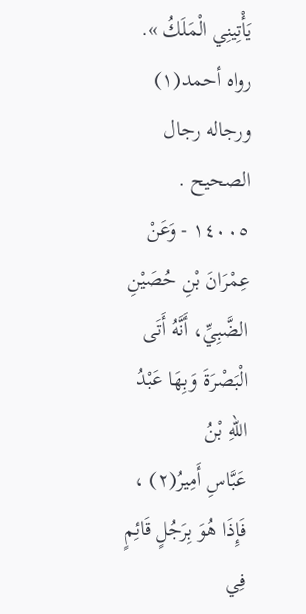يَأْتِينِي الْمَلَكُ ».
رواه أحمد(١) ورجاله رجال الصحيح .
١٤٠٠٥ - وَعَنْ عِمْرَانَ بْنِ حُصَيْنِ الضَّبِيِّ، أَنَّهُ أَتَى الْبَصْرَةَ وَبِهَا عَبْدُ اللهِ بْنُ
عَبَّاسِ أَمِيرُ(٢) ، فَإِذَا هُوَ بِرَجُلٍ قَائِمٍ فِي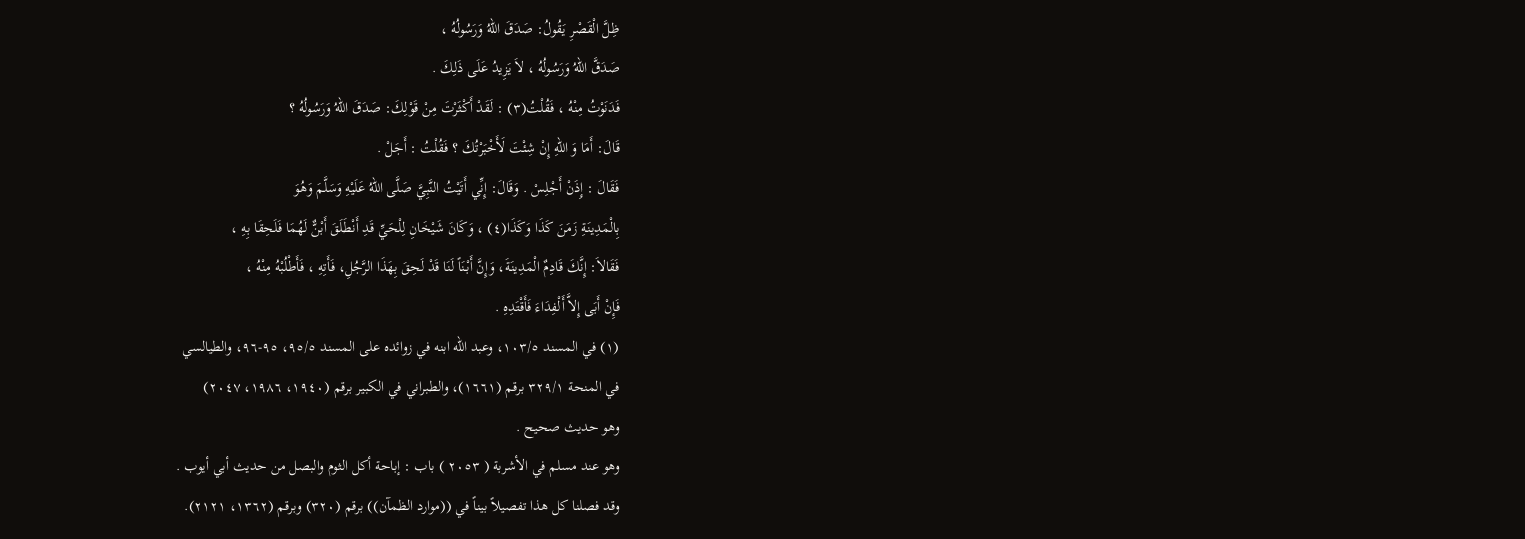ظِلَّ الْقَصْرِ يَقُولُ: صَدَقَ اللهُ وَرَسُولُهُ ،
صَدَقَّ اللهُ وَرَسُولُهُ ، لاَ يَزِيدُ عَلَى ذَلِكَ .
فَدَنَوْتُ مِنْهُ ، فَقُلْتُ(٣) : لَقَدْ أَكْثَرْتَ مِنْ قَوْلِكَ: صَدَقَ اللهُ وَرَسُولُهُ ؟
قَالَ: أَمَا وَ اللهِ إِنْ شِئْتَ لَأَخْبَرْتُكَ ؟ فَقُلْتُ : أَجَلْ .
فَقَالَ : إِذَنْ أَجْلِسْ . وَقَالَ: إِنِّي أَتَيْتُ النَّبِيَّ صَلَّى اللهُ عَلَيْهِ وَسَلَّمَ وَهُوَ
بِالْمَدِينَةِ زَمَنَ كَذَا وَكَذَا(٤) ، وَكَانَ شَيْخَانِ لِلْحَيِّ قَدِ أَنْطَلَقَ أَبْنٌّ لَهُمَا فَلَحِقَا بِهِ ،
فَقَالاَ: إِنَّكَ قَادِمٌ الْمَدِينَةَ، وَإِنَّ أَبْنَاً لَنَا قَدْ لَحِقَ بِهَذَا الرَّجُلِ، فَأَتِهِ ، فَأَطْلُبْهُ مِنْهُ ،
فَإِنْ أَبَى إِلاَّ أَلْفِدَاءَ فَأَقْتَدِهِ .
(١) في المسند ١٠٣/٥، وعبد الله ابنه في زوائده على المسند ٩٥/٥، ٩٥-٩٦، والطيالسي
في المنحة ٣٢٩/١ برقم (١٦٦١)، والطبراني في الكبير برقم (١٩٤٠، ١٩٨٦، ٢٠٤٧)
وهو حديث صحيح .
وهو عند مسلم في الأشربة ( ٢٠٥٣ ) باب : إباحة أكل الثوم والبصل من حديث أبي أيوب .
وقد فصلنا كل هذا تفصيلاً بيناً في ((موارد الظمآن)) برقم (٣٢٠) وبرقم (١٣٦٢، ٢١٢١).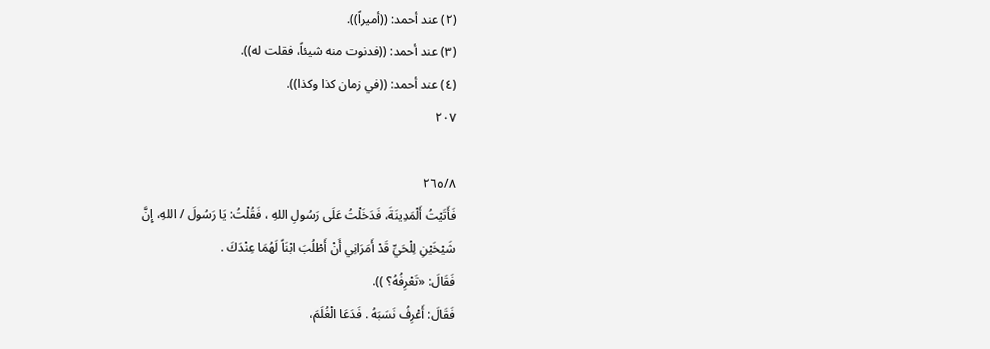(٢) عند أحمد: ((أميراً)).
(٣) عند أحمد: ((فدنوت منه شيئاً، فقلت له)).
(٤) عند أحمد: ((في زمان كذا وكذا)).
٢٠٧

٢٦٥/٨
فَأَتَيْتُ أَلْمَدِينَةَ، فَدَخَلْتُ عَلَى رَسُولِ اللهِ ، فَقُلْتُ: يَا رَسُولَ / اللهِ، إِنَّ
شَيْخَيْنِ لِلْحَيِّ قَدْ أَمَرَانِي أَنْ أَطْلُبَ ابْنَاً لَهُمَا عِنْدَكَ .
فَقَالَ: «تَعْرِفُهُ؟ )).
فَقَالَ: أَعْرِفُ نَسَبَهُ . فَدَعَا الْغُلَمَ،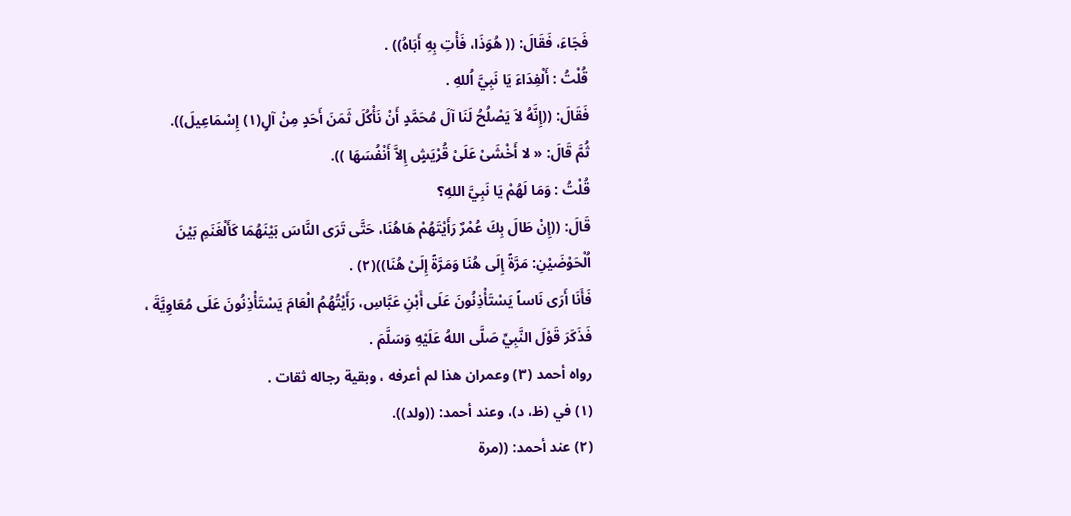فَجَاءَ، فَقَالَ: (( هُوَذَا، فَأْتِ بِهِ أَبَاهُ)) .
قُلْتُ : أَلْفِدَاءَ يَا نَبِيَّ اُللهِ .
فَقَالَ: ((إِنَّهُ لاَ يَصْلُحُ لَنَا آلَ مُحَمَّدٍ أَنْ نَأْكُلَ ثَمَنَ أَحَدٍ مِنْ آلٍ(١) إِسْمَاعِيلَ)).
ثُمَّ قَالَ: « لا أَخْشَىْ عَلَىْ قُرْيَشٍ إِلاَّ أَنْفُسَهَا )).
قُلْتُ : وَمَا لَهُمْ يَا نَبِيَّ اللهِ؟
قَالَ: ((إِنْ طَالَ بِكَ عُمْرٌ رَأَيْتَهُمْ هَاهُنَا، حَتَّى تَرَى النَّاسَ بَيْنَهُمَا كَأَلْغَنَمِ بَيْنَ
اُلْحَوْضَيْنِ: مَرَّةً إِلَى هُنَا وَمَرَّةً إِلَىْ هُنَا))(٢) .
فَأَنَا أَرَى نَاساً يَسْتَأْذِنُونَ عَلَى أَبْنِ عَبَّاسِ، رَأَيْتُهُمُ الْعَامَ يَسْتَأْذِنُونَ عَلَى مُعَاوِيَّةَ ،
فَذَكَرَ قَوْلَ النَّبِيِّ صَلَّى اللهُ عَلَيْهِ وَسَلَّمَ .
رواه أحمد (٣) وعمران هذا لم أعرفه ، وبقية رجاله ثقات .
(١) في (ظ، د)، وعند أحمد: ((ولد)).
(٢) عند أحمد: ((مرة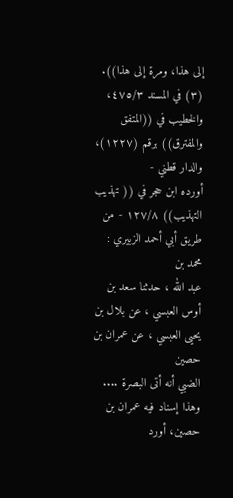إلى هذا، ومرة إلى هذا)).
(٣) في المسند ٤٧٥/٣، والخطيب في ((المتفق والمفترق)) برقم (١٢٢٧)، والدار قطني -
أورده ابن حجر في (( تهذيب التهذيب)) ١٢٧/٨ - من طريق أبي أحمد الزبيري : محمد بن
عبد الله ، حدثنا سعد بن أوس العبسي ، عن بلال بن يحيى العبسي ، عن عمران بن حصين
الضبي أنه أتى البصرة .... وهذا إسناد فيه عمران بن حصين، أورد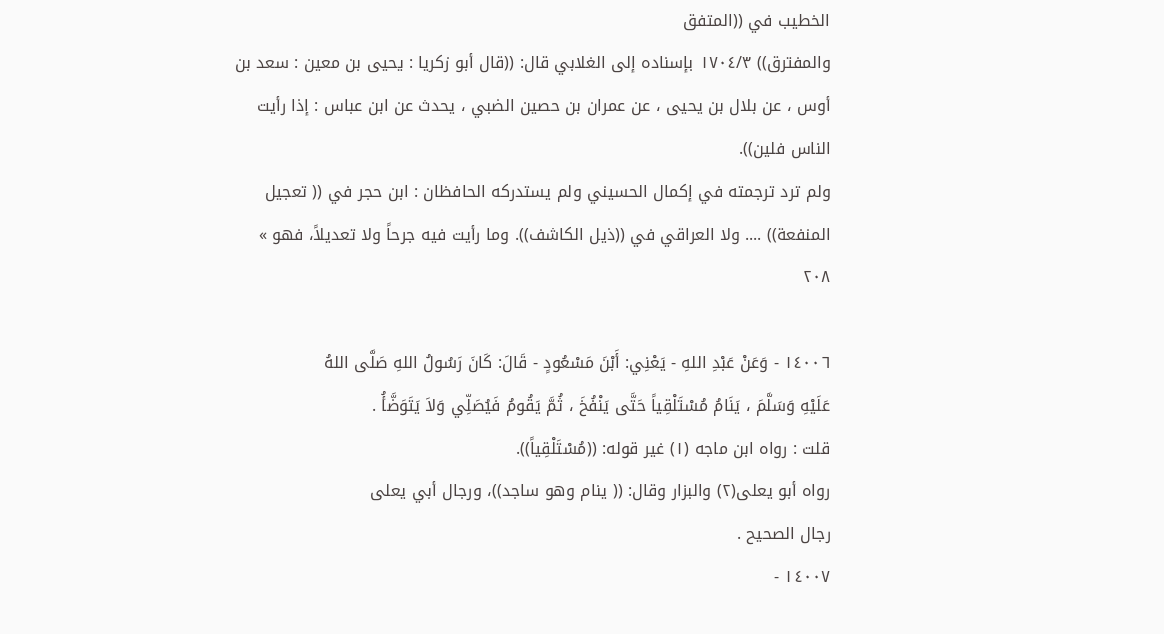الخطيب في ((المتفق
والمفترق)) ١٧٠٤/٣ بإسناده إلى الغلابي قال: ((قال أبو زكريا : يحيى بن معين : سعد بن
أوس ، عن بلال بن يحيى ، عن عمران بن حصين الضبي ، يحدث عن ابن عباس : إذا رأيت
الناس فلين)).
ولم ترد ترجمته في إكمال الحسيني ولم يستدركه الحافظان : ابن حجر في (( تعجيل
المنفعة)) .... ولا العراقي في ((ذيل الكاشف)). وما رأيت فيه جرحاً ولا تعديلاً، فهو »
٢٠٨

١٤٠٠٦ - وَعَنْ عَبْدِ اللهِ - يَعْنِي: أَبْنَ مَسْعُودٍ - قَالَ: كَانَ رَسُولُ اللهِ صَلَّى اللهُ
عَلَيْهِ وَسَلَّمَ ، يَنَامُ مُسْتَلْقِياً حَتَّى يَنْفُخَ ، ثُمَّ يَقُومُ فَيُصَلِّي وَلاَ يَتَوَضَّأُ .
قلت : رواه ابن ماجه (١) غير قوله: ((مُسْتَلْقِياً)).
رواه أبو يعلى(٢) والبزار وقال: (( ينام وهو ساجد))، ورجال أبي يعلى
رجال الصحيح .
١٤٠٠٧ -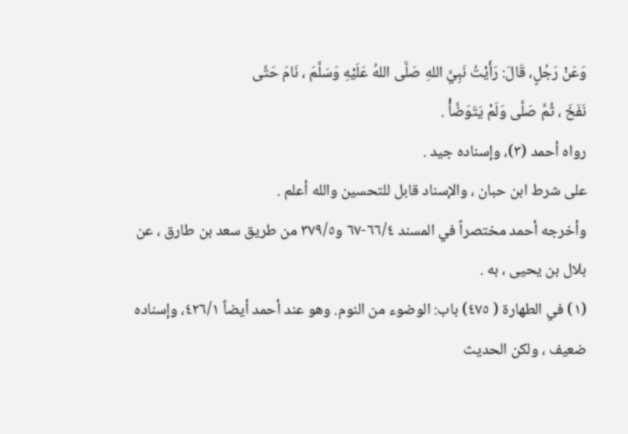وَعَنْ رَجُلٍ، قَالَ: رَأَيْتُ نَبِيَّ اللهِ صَلَّى اللهُ عَلَيْهِ وَسَلَّمَ ، نَامَ حَتَّى
نَفَخَ ، ثُمَّ صَلَّى وَلَمْ يَتَوَضَّأْ .
رواه أحمد (٣)، وإسناده جيد .
على شرط ابن حبان ، والإسناد قابل للتحسين والله أعلم .
وأخرجه أحمد مختصراً في المسند ٦٦/٤-٦٧ و٣٧٩/٥ من طريق سعد بن طارق ، عن
بلال بن يحيى ، به .
(١) في الطهارة ( ٤٧٥) باب: الوضوء من النوم. وهو عند أحمد أيضاً ٤٢٦/١، وإسناده
ضعيف ، ولكن الحديث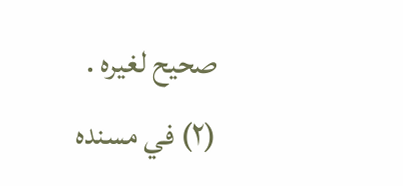صحيح لغيره .
(٢) في مسنده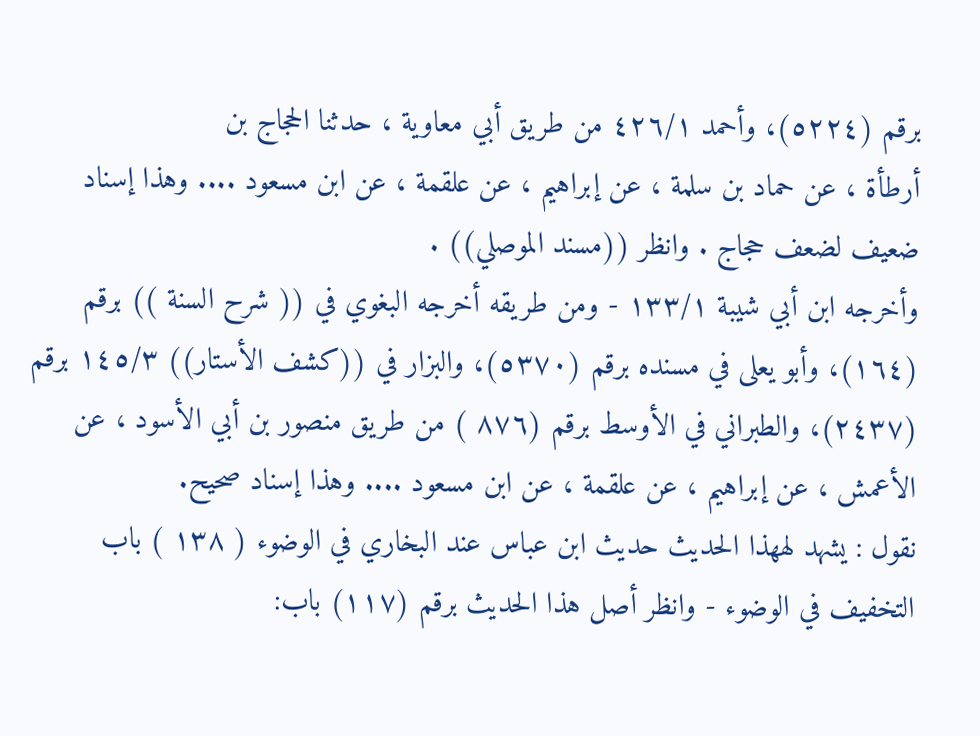برقم (٥٢٢٤)، وأحمد ٤٢٦/١ من طريق أبي معاوية ، حدثنا الحجاج بن
أرطأة ، عن حماد بن سلمة ، عن إبراهيم ، عن علقمة ، عن ابن مسعود .... وهذا إسناد
ضعيف لضعف حجاج . وانظر ((مسند الموصلي)) .
وأخرجه ابن أبي شيبة ١٣٣/١ - ومن طريقه أخرجه البغوي في (( شرح السنة )) برقم
(١٦٤)، وأبو يعلى في مسنده برقم (٥٣٧٠)، والبزار في ((كشف الأستار)) ١٤٥/٣ برقم
(٢٤٣٧)، والطبراني في الأوسط برقم (٨٧٦ ) من طريق منصور بن أبي الأسود ، عن
الأعمش ، عن إبراهيم ، عن علقمة ، عن ابن مسعود .... وهذا إسناد صحيح.
نقول : يشهد لههذا الحديث حديث ابن عباس عند البخاري في الوضوء ( ١٣٨ ) باب
التخفيف في الوضوء - وانظر أصل هذا الحديث برقم (١١٧) باب: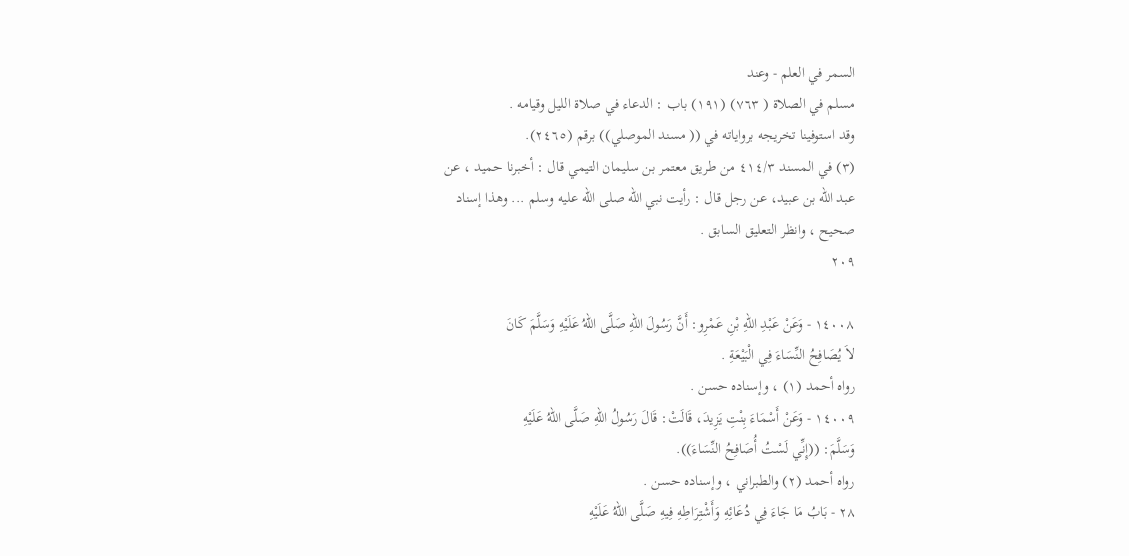السمر في العلم - وعند
مسلم في الصلاة ( ٧٦٣) (١٩١) باب : الدعاء في صلاة الليل وقيامه .
وقد استوفينا تخريجه برواياته في (( مسند الموصلي)) برقم (٢٤٦٥).
(٣) في المسند ٤١٤/٣ من طريق معتمر بن سليمان التيمي قال : أخبرنا حميد ، عن
عبد الله بن عبيد، عن رجل قال : رأيت نبي الله صلى الله عليه وسلم ... وهذا إسناد
صحيح ، وانظر التعليق السابق .
٢٠٩

١٤٠٠٨ - وَعَنْ عَبْدِ اللهِ بْنِ عَمْرِو: أَنَّ رَسُولَ اللهِ صَلَّى اللهُ عَلَيْهِ وَسَلَّمَ كَانَ
لاَ يُصَافِحُ النِّسَاءَ فِي الْبَيْعَةِ .
رواه أحمد (١) ، وإسناده حسن .
١٤٠٠٩ - وَعَنْ أَسْمَاءَ بِنْتِ يَزِيدَ، قَالَتْ: قَالَ رَسُولُ اللهِ صَلَّى اللهُ عَلَيْهِ
وَسَلَّمَ: ((إِنِّي لَسْتُ أُصَافِحُ النِّسَاءَ)).
رواه أحمد (٢) والطبراني ، وإسناده حسن .
٢٨ - بَابُ مَا جَاءَ فِي دُعَائِهِ وَأَشْتِرَاطِهِ فِيهِ صَلَّى اللهُ عَلَيْهِ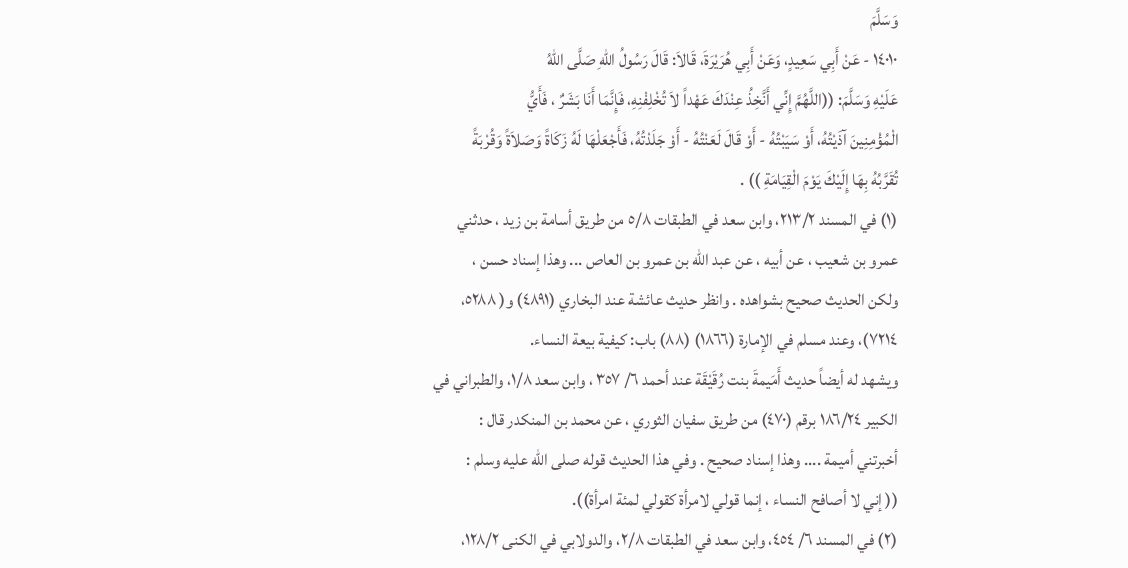وَسَلَّمَ
١٤٠١٠ - عَنْ أَبِي سَعِيدٍ، وَعَنْ أَبِي هُرَيْرَةَ، قَالاَ: قَالَ رَسُولُ اللهِ صَلَّى اللهُ
عَلَيْهِ وَسَلَّمَ: ((اللَّهُمَّ إِنِّي أَنَّخِذُ عِنْدَكَ عَهْداً لاَ تُخْلِفْنِهِ، فَإِنَّمَا أَنَا بَشَرٌ ، فَأَيُّ
الْمُؤْمِنِينَ آذَيْتُهُ، أَوْ سَيَبْتُهُ - أَوْ قَالَ لَعَنْتُهُ - أَوْ جَلَدْتُهُ، فَأَجْعَلْهَا لَهُ زَكَاةً وَصَلاَةً وَقُرْبَةً
تُقَرَّبُهُ بِهَا إِلَيْكَ يَوْمَ الْقِيَامَةِ )) .
(١) في المسند ٢١٣/٢، وابن سعد في الطبقات ٥/٨ من طريق أسامة بن زيد ، حدثني
عمرو بن شعيب ، عن أبيه ، عن عبد الله بن عمرو بن العاص ... وهذا إسناد حسن ،
ولكن الحديث صحيح بشواهده . وانظر حديث عائشة عند البخاري (٤٨٩١) و( ٥٢٨٨،
٧٢١٤)، وعند مسلم في الإمارة (١٨٦٦) (٨٨) باب: كيفية بيعة النساء.
ويشهد له أيضاً حديث أَمَيمةَ بنت رُقَيْقَة عند أحمد ٦/ ٣٥٧ ، وابن سعد ١/٨، والطبراني في
الكبير ١٨٦/٢٤ برقم (٤٧٠) من طريق سفيان الثوري ، عن محمد بن المنكدر قال :
أخبرتني أميمة .... وهذا إسناد صحيح . وفي هذا الحديث قوله صلى الله عليه وسلم :
(( إني لا أصافح النساء ، إنما قولي لامرأة كقولي لمئة امرأة)).
(٢) في المسند ٦/ ٤٥٤، وابن سعد في الطبقات ٢/٨، والدولابي في الكنى ١٢٨/٢،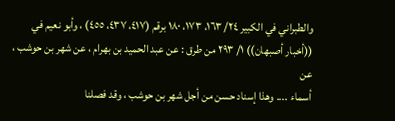والطبراني في الكبير ٢٤/ ١٦٣، ١٧٣، ١٨٠ برقم (٤١٧، ٤٣٧، ٤٥٥) ، وأبو نعيم في
((أخبار أصبهان)) ١/ ٢٩٣ من طرق : عن عبد الحميد بن بهرام ، عن شهر بن حوشب ، عن
أسماء .... وهذا إسناد حسن من أجل شهر بن حوشب ، وقد فصلنا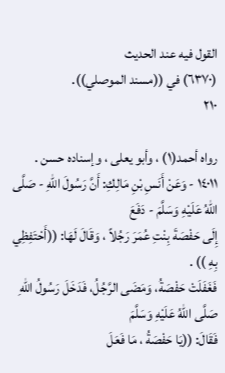القول فيه عند الحديث
(٦٣٧٠) في ((مسند الموصلي)).
٢١٠

رواه أحمد(١) ، وأبو يعلى ، وإسناده حسن .
١٤٠١١ - وَعَنْ أَنَسِ بْنِ مَالِكِ: أَنَّ رَسُولَ اللهِ - صَلَّى اللهُ عَلَيْهِ وَسَلَّمَ - دَفَعَ
إِلَى حَفْصَةَ بِنْتِ عُمَرَ رَجُلاً ، وَقَالَ لَهَا: ((أَحْتَفِظِي بِهِ )) .
فَغَفَلَتْ حَفْصَةُ، وَمَضَى الرَّجُلُ، فَدَخَلَ رَسُولُ اللهِ صَلَّى اللهُ عَلَيْهِ وَسَلَّمَ
فَقَالَ: ((يَا حَفْصَةُ ، مَا فَعَلَ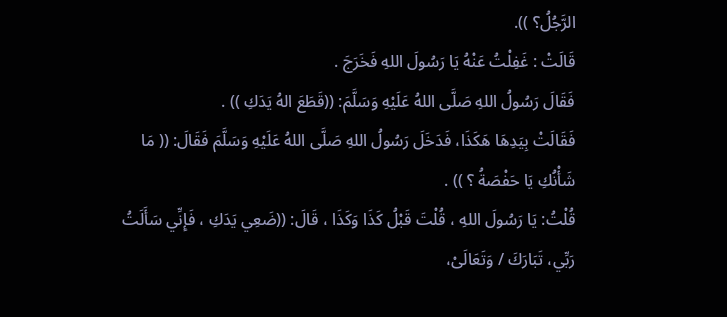الرَّجُلُ؟ )).
قَالَتْ : غَفِلْتُ عَنْهُ يَا رَسُولَ اللهِ فَخَرَجَ .
فَقَالَ رَسُولُ اللهِ صَلَّى اللهُ عَلَيْهِ وَسَلَّمَ: ((قَطَعَ الهُ يَدَكِ )) .
فَقَالَتْ بِيَدِهَا هَكَذَا، فَدَخَلَ رَسُولُ اللهِ صَلَّى اللهُ عَلَيْهِ وَسَلَّمَ فَقَالَ: (( مَا
شَأْنُكِ يَا حَفْصَةُ ؟ )) .
قُلْتُ: يَا رَسُولَ اللهِ ، قُلْتَ قَبْلُ كَذَا وَكَذَا ، قَالَ: ((ضَعِي يَدَكِ ، فَإِنِّي سَأَلَتُ
رَبِّي، تَبَارَكَ / وَتَعَالَىْ،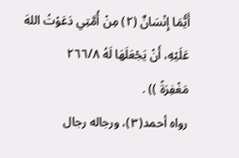أَيُّمَا إِنْسَانٌ (٢) مِنْ أُمَّتِي دَعَوْتُ اللهَ عَلَيْهِ، أَنْ يَجْعَلَهَا لَهُ ٢٦٦/٨
مَغْفِرَةً )) .
رواه أحمد(٣)، ورجاله رجال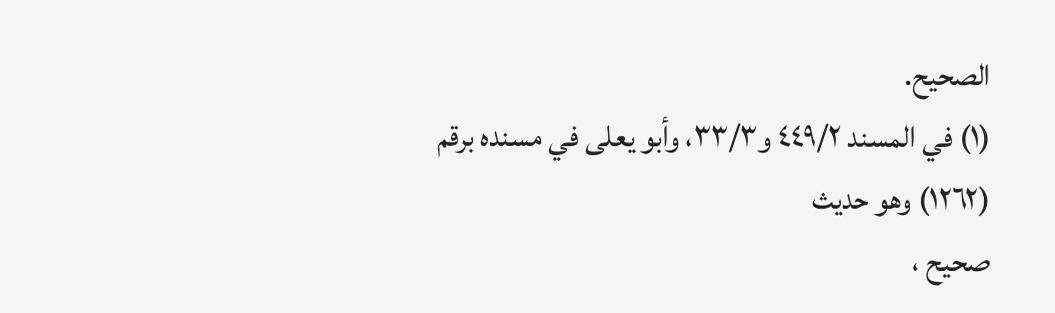الصحيح.
(١) في المسند ٤٤٩/٢ و٣٣/٣، وأبو يعلى في مسنده برقم (١٢٦٢) وهو حديث
صحيح ،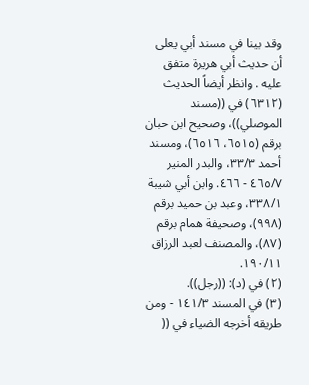وقد بينا في مسند أبي يعلى أن حديث أبي هريرة متفق عليه . وانظر أيضاً الحديث
(٦٣١٢) في ((مسند الموصلي))، وصحيح ابن حبان برقم (٦٥١٥، ٦٥١٦)، ومسند
أحمد ٣٣/٣، والبدر المنير ٤٦٥/٧ - ٤٦٦. وابن أبي شيبة ٣٣٨/١، وعبد بن حميد برقم
(٩٩٨)، وصحيفة همام برقم (٨٧)، والمصنف لعبد الرزاق ١٩٠/١١.
(٢) في (د): ((رجل)).
(٣) في المسند ١٤١/٣ - ومن طريقه أخرجه الضياء في ((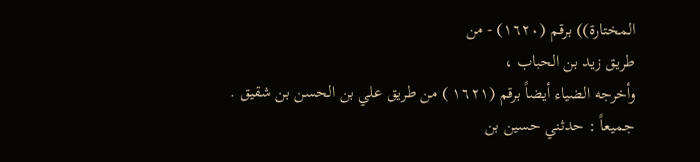المختارة)) برقم (١٦٢٠) - من
طريق زيد بن الحباب ،
وأخرجه الضياء أيضاً برقم (١٦٢١ ) من طريق علي بن الحسن بن شقيق .
جميعاً : حدثني حسين بن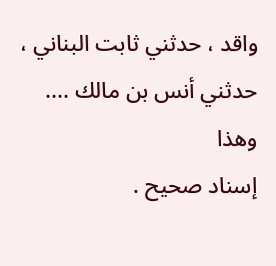واقد ، حدثني ثابت البناني ، حدثني أنس بن مالك .... وهذا
إسناد صحيح .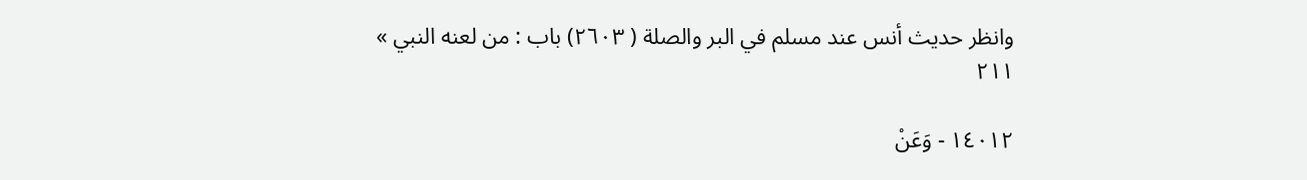وانظر حديث أنس عند مسلم في البر والصلة ( ٢٦٠٣) باب : من لعنه النبي »
٢١١

١٤٠١٢ - وَعَنْ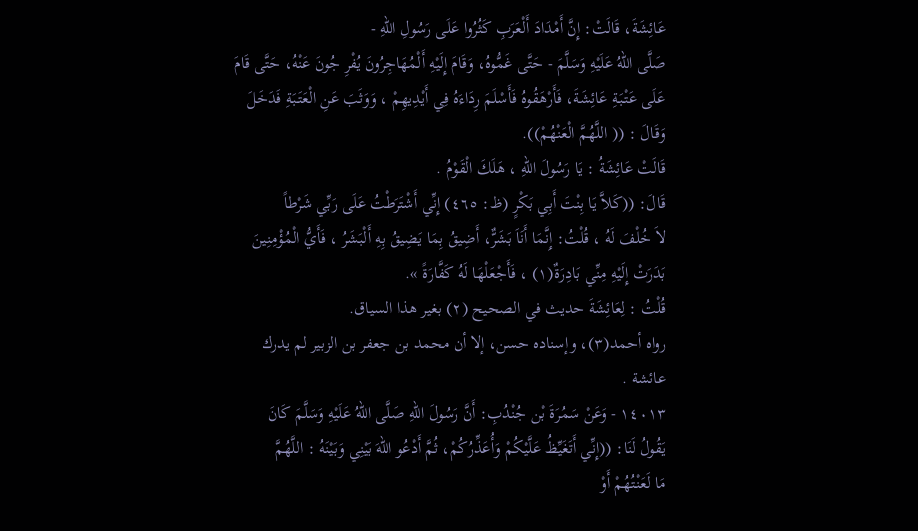عَائِشَةَ، قَالَتْ: إِنَّ أَمْدَادَ أَلْعَرَبِ كَثُرُوا عَلَى رَسُولِ اللهِ -
صَلَّى اللهُ عَلَيْهِ وَسَلَّمَ - حَتَّى غَمُّوهُ، وَقَامَ إِلَيْهِ أَلْمُهَاجِرُونَ يُفْرِ جُونَ عَنْهُ، حَتَّى قَامَ
عَلَى عَتْبَةِ عَائِشَةَ، فَأَرْهَقُوهُ فَأَسْلَمَ رِدَاءَهُ فِي أَيْدِيهِمْ ، وَوَثَبَ عَنِ الْعَتَبَةِ فَدَخَلَ
وَقَالَ : (( اللَّهُمَّ الْعَنْهُمْ)).
قَالَتْ عَائِشَةُ : يَا رَسُولَ اللهِ ، هَلَكَ الْقَوْمُ .
قَالَ: ((كَلاَّ يَا بِنْتَ أَبِي بَكْرٍ (ظ: ٤٦٥) إِنِّي أَشْتَرَطْتُ عَلَى رَبِّي شَرْطاً
لاَ خُلْفَ لَهُ ، قُلْتُ: إِنَّمَا أَنَاَ بَشَرٌّ، أَضِيقُ بِمَا يَضِيقُ بِهِ أَلْبَشَرُ ، فَأَيُّ الْمُؤْمِنِينَ
بَدَرَتْ إِلَيْهِ مِنِّي بَادِرَةٌ(١) ، فَأَجْعَلْهَا لَهُ كَفَّارَةً ».
قُلْتُ : لِعَائِشَةَ حديث في الصحيح (٢) بغير هذا السياق.
رواه أحمد(٣)، وإسناده حسن، إلا أن محمد بن جعفر بن الزبير لم يدرك
عائشة .
١٤٠١٣ - وَعَنْ سَمُرَةَ بْن جُنْدُبِ: أَنَّ رَسُولَ اللهِ صَلَّى اللهُ عَلَيْهِ وَسَلَّمَ كَانَ
يَقُولُ لَنَا: ((إِنِّي أَتَغَيِّظُ عَلَّيْكُمْ وَأُعَذِّرُكُمْ، ثُمَّ أَدْعُو اللّهَ بَيْنِي وَبَيْنَهُ : اللَّهُمَّ
مَا لَعَنْتُهُمْ أَوْ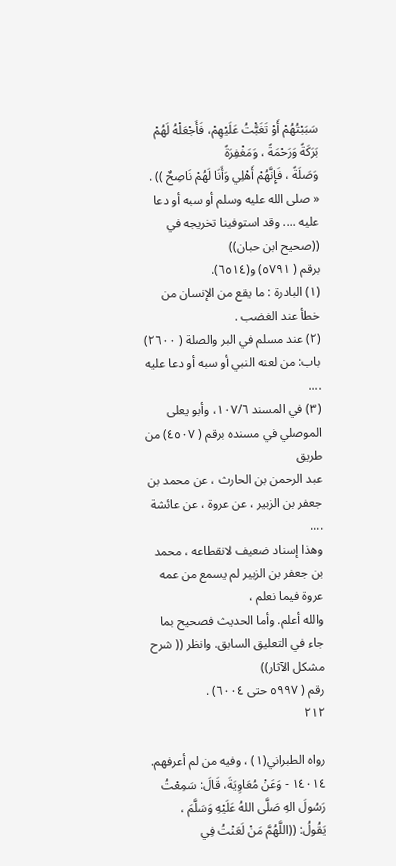سَبَبْتُهُمْ أَوْ تَغَبَّْتُ عَلَيْهِمْ، فَأَجْعَلْهُ لَهُمْ بَرَكَةً وَرَحْمَةً ، وَمَغْفِرَةً
وَصَلَةً ، فَإِنَّهُمْ أَهْلِي وَأَنَا لَهُمْ نَاصِحٌ )) .
« صلى الله عليه وسلم أو سبه أو دعا عليه .... وقد استوفينا تخريجه في ((صحيح ابن حبان))
برقم ( ٥٧٩١) و(٦٥١٤).
(١) البادرة : ما يقع من الإنسان من خطأ عند الغضب .
(٢) عند مسلم في البر والصلة ( ٢٦٠٠) باب: من لعنه النبي أو سبه أو دعا عليه ....
(٣) في المسند ١٠٧/٦، وأبو يعلى الموصلي في مسنده برقم ( ٤٥٠٧) من طريق
عبد الرحمن بن الحارث ، عن محمد بن جعفر بن الزبير ، عن عروة ، عن عائشة ....
وهذا إسناد ضعيف لانقطاعه ، محمد بن جعفر بن الزبير لم يسمع من عمه عروة فيما نعلم ،
والله أعلم. وأما الحديث فصحيح بما جاء في التعليق السابق. وانظر (( شرح مشكل الآثار))
رقم ( ٥٩٩٧ حتى ٦٠٠٤) .
٢١٢

رواه الطبراني(١) ، وفيه من لم أعرفهم.
١٤٠١٤ - وَعَنْ مُعَاوِيَةَ، قَالَ: سَمِعْتُ رَسُولَ الهِ صَلَّى اللهُ عَلَيْهِ وَسَلَّمَ ،
يَقُولُ: ((اللَّهُمَّ مَنْ لَعَنْتُ فِي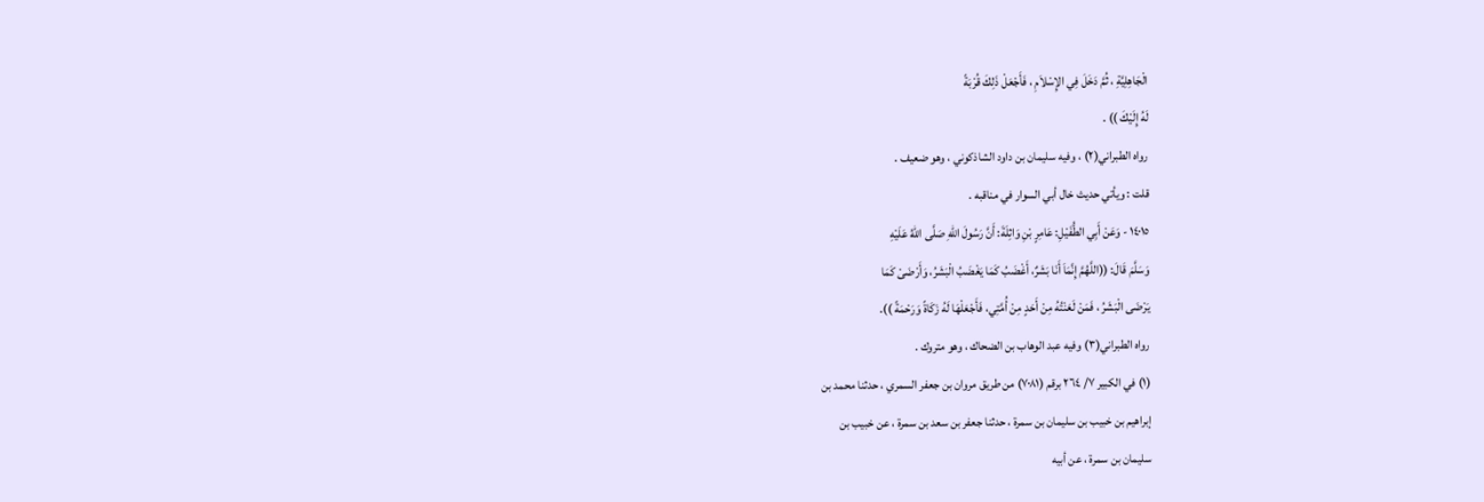الْجَاهِلِيَّةِ ، ثُمَّ دَخَلَ فِي الإِسْلاَمِ ، فَأَجْعَلْ ذَلِكَ قُرْبَةً
لَهُ إِلَيْكَ )) .
رواه الطبراني(٢) ، وفيه سليمان بن داود الشاذكوني ، وهو ضعيف .
قلت : ويأتي حديث خال أبي السوار في مناقبه .
١٤٠١٥ - وَعَنْ أَبِي الطُّفَيْلِ: عَامِرٍ بْنِ وَاثِلَةَ: أَنَّ رَسُولَ اللهِ صَلَّى اللهُ عَلَيْهِ
وَسَلَّمَ قَالَ: ((اللَّهُمَّ إِنَّمَاَ أَنَا بَشَرٌ، أَغْضَبُ كَمَا يَغْضَبُ الْبَشَرُ، وَأَرْضَىْ كَمَا
يَرْضَى الْبَشَرُ ، فَمَنْ لَعَنْتُهُ مِنْ أَحَدٍ مِنْ أُمَّتِي، فَأَجْعَلْهَا لَهُ زَكَاةً وَرَحْمَةً )).
رواه الطبراني(٣) وفيه عبد الوهاب بن الضحاك ، وهو متروك .
(١) في الكبير ٧/ ٢٦٤ برقم (٧٠٨١) من طريق مروان بن جعفر السمري ، حدثنا محمد بن
إبراهيم بن خبيب بن سليمان بن سمرة ، حدثنا جعفر بن سعد بن سمرة ، عن خبيب بن
سليمان بن سمرة ، عن أبيه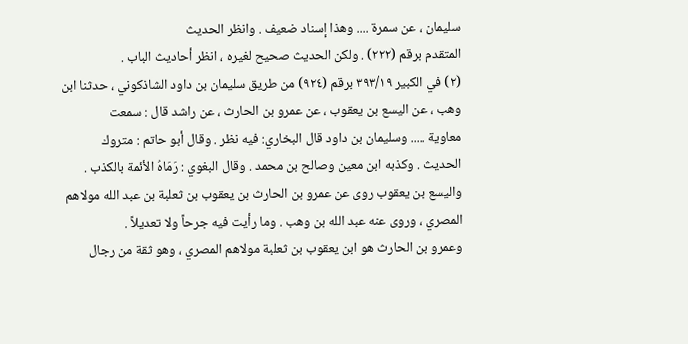سليمان ، عن سمرة .... وهذا إسناد ضعيف . وانظر الحديث
المتقدم برقم (٢٢٢) . ولكن الحديث صحيح لغيره ، انظر أحاديث الباب .
(٢) في الكبير ٣٩٣/١٩ برقم (٩٢٤) من طريق سليمان بن داود الشاذكوني ، حدثنا ابن
وهب ، عن اليسع بن يعقوب ، عن عمرو بن الحارث ، عن راشد قال : سمعت
معاوية ..... وسليمان بن داود قال البخاري: فيه نظر . وقال أبو حاتم : متروك
الحديث . وكذبه ابن معين وصالح بن محمد . وقال البغوي : رَمَاهُ الأئمة بالكذب .
واليسع بن يعقوب روى عن عمرو بن الحارث بن يعقوب بن ثعلبة بن عبد الله مولاهم
المصري ، وروى عنه عبد الله بن وهب . وما رأيت فيه جرحاً ولا تعديلاً .
وعمرو بن الحارث هو ابن يعقوب بن ثعلبة مولاهم المصري ، وهو ثقة من رجال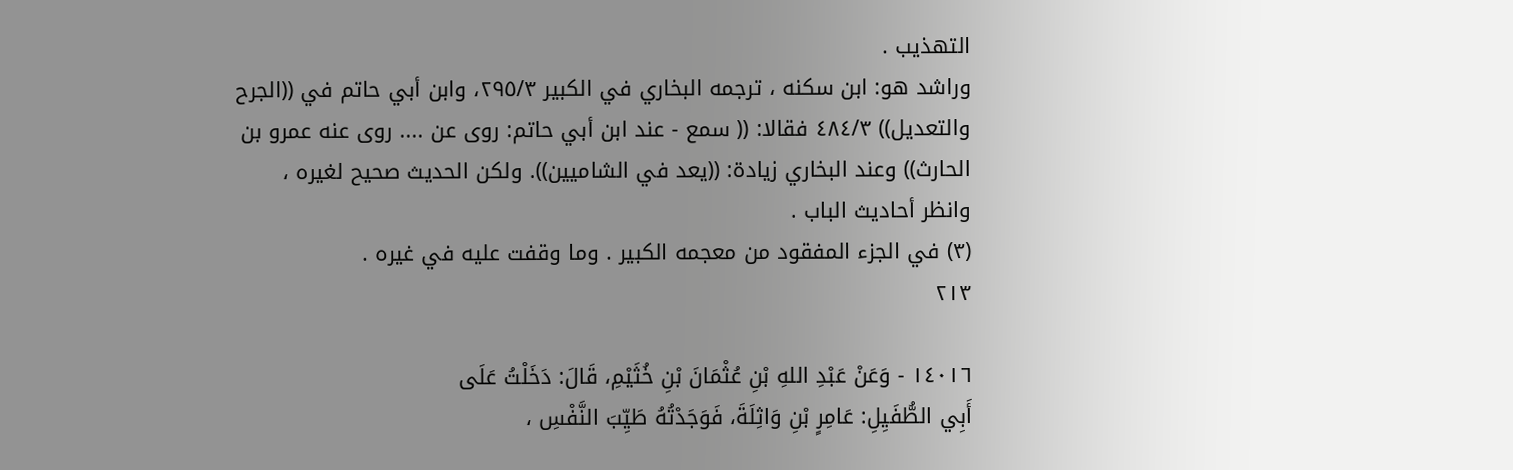التهذيب .
وراشد هو: ابن سكنه ، ترجمه البخاري في الكبير ٢٩٥/٣، وابن أبي حاتم في ((الجرح
والتعديل)) ٤٨٤/٣ فقالا: (( سمع - عند ابن أبي حاتم: روى عن .... روى عنه عمرو بن
الحارث)) وعند البخاري زيادة: ((يعد في الشاميين)). ولكن الحديث صحيح لغيره ،
وانظر أحاديث الباب .
(٣) في الجزء المفقود من معجمه الكبير . وما وقفت عليه في غيره .
٢١٣

١٤٠١٦ - وَعَنْ عَبْدِ اللهِ بْنِ عُثْمَانَ بْنِ خُثَيْمِ، قَالَ: دَخَلْتُ عَلَى
أَبِي الطُّفَيِلِ: عَامِرٍ بْنِ وَاثِلَةَ، فَوَجَدْتُهُ طَيِّبَ النَّفْسِ ،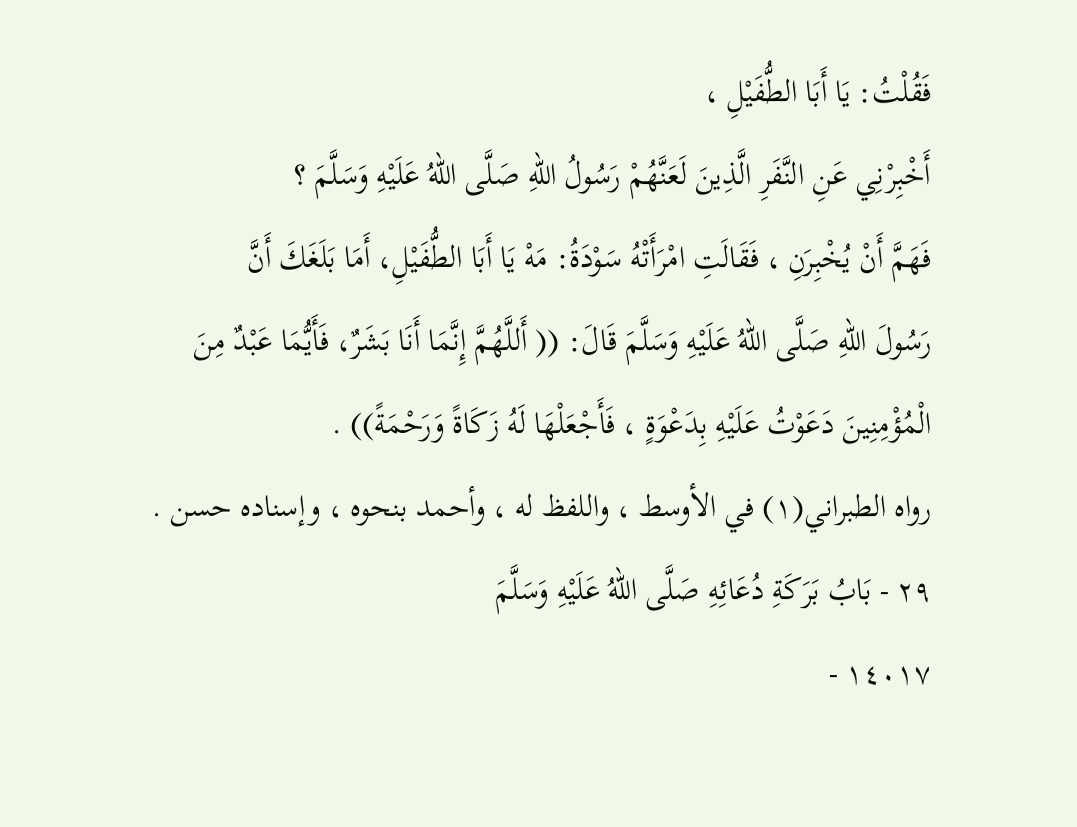فَقُلْتُ: يَا أَبَا الطُّفَيْلِ ،
أَخْبِرْنِي عَنِ النَّفَرِ الَّذِينَ لَعَنَّهُمْ رَسُولُ اللهِ صَلَّى اللهُ عَلَيْهِ وَسَلَّمَ ؟
فَهَمَّ أَنْ يُخْبِرَنِ ، فَقَالَتِ امْرَأَتْهُ سَوْدَةُ: مَهْ يَا أَبَا الطُّفَيْلِ، أَمَا بَلَغَكَ أَنَّ
رَسُولَ اللهِ صَلَّى اللهُ عَلَيْهِ وَسَلَّمَ قَالَ: (( أَللَّهُمَّ إِنَّمَا أَنَا بَشَرٌ، فَأَيُّمَا عَبْدٌ مِنَ
الْمُؤْمِنِينَ دَعَوْتُ عَلَيْهِ بِدَعْوَةٍ ، فَأَجْعَلْهَا لَهُ زَكَاةً وَرَحْمَةً)) .
رواه الطبراني(١) في الأوسط ، واللفظ له ، وأحمد بنحوه ، وإسناده حسن .
٢٩ - بَابُ بَرَكَةِ دُعَائِهِ صَلَّى اللهُ عَلَيْهِ وَسَلَّمَ
١٤٠١٧ -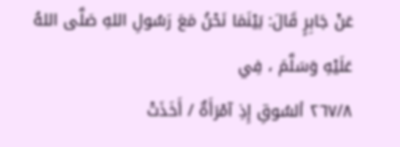عَنْ جَابِرٍ قَالَ: بَيْنَمَا نَحْنُ مَعَ رَسُولِ اللهِ صَلَّى اللهُ عَلَيْهِ وَسَلَّمَ ، فِي
٢٦٧/٨ ألسُوقِ إِذِ آمْرَأَةٌ / أَخَذَتْ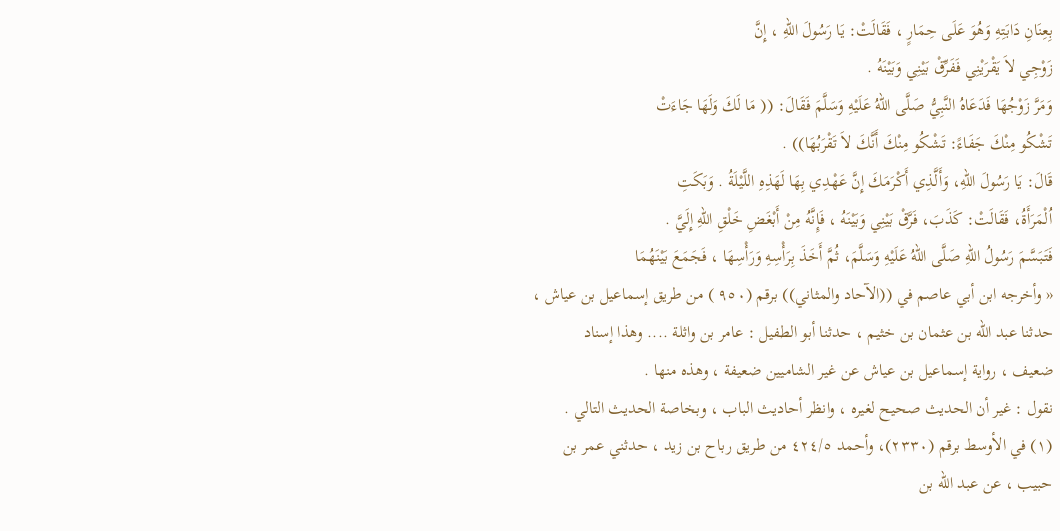بِعِنَانِ دَابَتِهِ وَهُوَ عَلَى حِمَارٍ ، فَقَالَتْ: يَا رَسُولَ اللهِ ، إِنَّ
زَوْجِي لاَ يَقْرَيْنِي فَفَرِّقْ بَيْنِي وَبَيْنَهُ .
وَمَرَّ زَوْجُهَا فَدَعَاهُ النَّبِيُّ صَلَّى اللهُ عَلَيْهِ وَسَلَّمَ فَقَالَ: (( مَا لَكَ وَلَهَا جَاءَتْ
تَشْكُو مِنْكَ جَفَاءً: تَشْكُو مِنْكَ أَنَّكَ لاَ تَقْرَبُهَا)) .
قَالَ: يَا رَسُولَ اللهِ، وَأَلَّذِي أَكْرَمَكَ إِنَّ عَهْدِي بِهَا لَهَذِهِ اللَّيْلَةُ . وَبَكَتِ
اُلْمَرَأَةُ، فَقَالَتْ: كَذَبَ، فَرَّقْ بَيْنِي وَبَيْنَهُ ، فَإِنَّهُ مِنْ أَبْغَضِ خَلْقِ اللهِ إِلَيَّ .
فَتَبَسَّمَ رَسُولُ اللهِ صَلَّى اللهُ عَلَيْهِ وَسَلَّمَ، ثُمَّ أَخَذَ بِرَأْسِهِ وَرَأْسِهَا ، فَجَمَعَ بَيْنَهُمَا
« وأخرجه ابن أبي عاصم في ((الآحاد والمثاني)) برقم (٩٥٠ ) من طريق إسماعيل بن عياش ،
حدثنا عبد الله بن عثمان بن خثيم ، حدثنا أبو الطفيل : عامر بن واثلة .... وهذا إسناد
ضعيف ، رواية إسماعيل بن عياش عن غير الشاميين ضعيفة ، وهذه منها .
نقول : غير أن الحديث صحيح لغيره ، وانظر أحاديث الباب ، وبخاصة الحديث التالي .
(١) في الأوسط برقم (٢٣٣٠)، وأحمد ٤٢٤/٥ من طريق رباح بن زيد ، حدثني عمر بن
حبيب ، عن عبد الله بن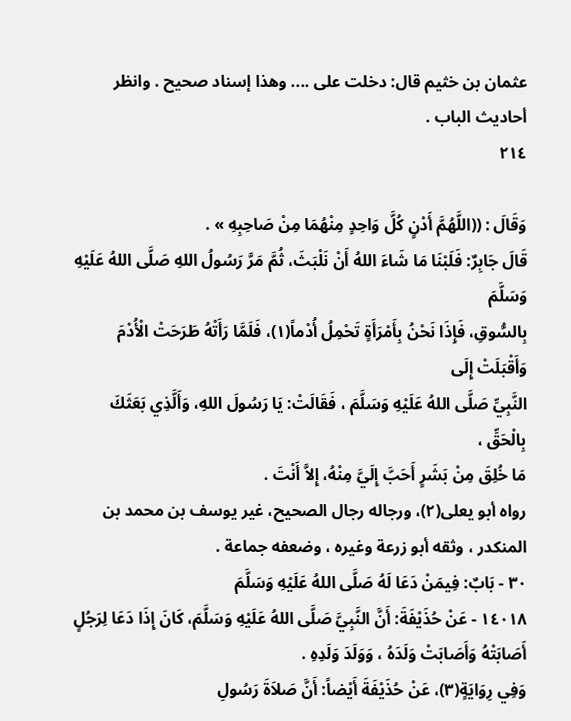عثمان بن خثيم قال: دخلت على .... وهذا إسناد صحيح . وانظر
أحاديث الباب .
٢١٤

وَقَالَ : ((اللَّهُمَّ أَدْنٍ كُلَّ وَاحِدٍ مِنْهُمَا مِنْ صَاحِبِهِ » .
قَالَ جَابِرٌ: فَلَبْنَا مَا شَاءَ اللهُ أَنْ نَلْبَثَ، ثُمَّ مَرَّ رَسُولُ اللهِ صَلَّى اللهُ عَلَيْهِ وَسَلَّمَ
بِالسُّوقِ، فَإِذَا نَحْنُ بِأَمْرَأَةٍ تَحْمِلُ أُدْماً(١)، فَلَمَّا رَأَتْهُ طَرَحَتْ الْأُدْمَ وَأَقْبَلَتْ إِلَى
النَّبِيِّ صَلَّى اللهُ عَلَيْهِ وَسَلَّمَ ، فَقَالَتْ: يَا رَسُولَ اللهِ، وَأَلَّذِي بَعَثَكَ بِالْحَقِّ ،
مَا خُلِقَ مِنْ بَشَرٍ أَحَبَّ إِلَيَّ مِنْهُ، إِلاَّ أَنْتَ .
رواه أبو يعلى(٢)، ورجاله رجال الصحيح، غير يوسف بن محمد بن
المنكدر ، وثقه أبو زرعة وغيره ، وضعفه جماعة .
٣٠ - بَابٌ: فِيمَنْ دَعَا لَهُ صَلَّى اللهُ عَلَيْهِ وَسَلَّمَ
١٤٠١٨ - عَنْ حُذَيْفَةَ: أَنَّ النَّبِيَّ صَلَّى اللهُ عَلَيْهِ وَسَلَّمَ، كَانَ إِذَا دَعَا لِرَجُلٍ
أَصَابَتْهُ وَأَصَابَتْ وَلَدَهُ ، وَوَلَدَ وَلَدِهِ .
وَفِي رِوَايَةٍ(٣)، عَنْ حُذَيْفَةَ أَيْضاً: أَنَّ صَلاَةَ رَسُولِ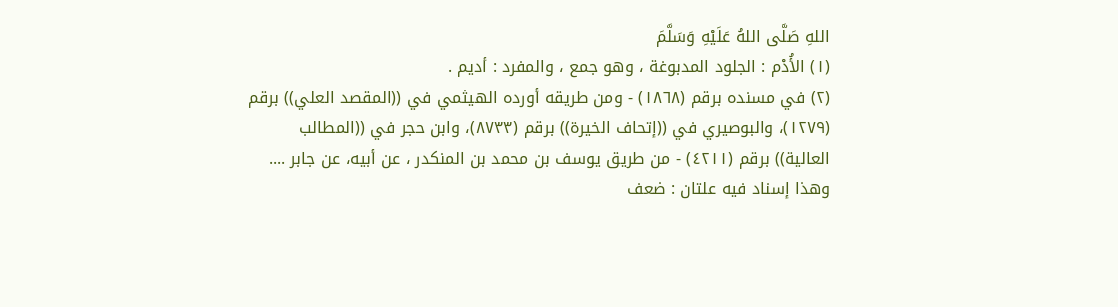اللهِ صَلَّى اللهُ عَلَيْهِ وَسَلَّمَ
(١) الأُدْم : الجلود المدبوغة ، وهو جمع ، والمفرد : أديم .
(٢) في مسنده برقم (١٨٦٨) - ومن طريقه أورده الهيثمي في ((المقصد العلي)) برقم
(١٢٧٩)، والبوصيري في ((إتحاف الخيرة)) برقم (٨٧٣٣)، وابن حجر في ((المطالب
العالية)) برقم (٤٢١١) - من طريق يوسف بن محمد بن المنكدر ، عن أبيه، عن جابر ....
وهذا إسناد فيه علتان : ضعف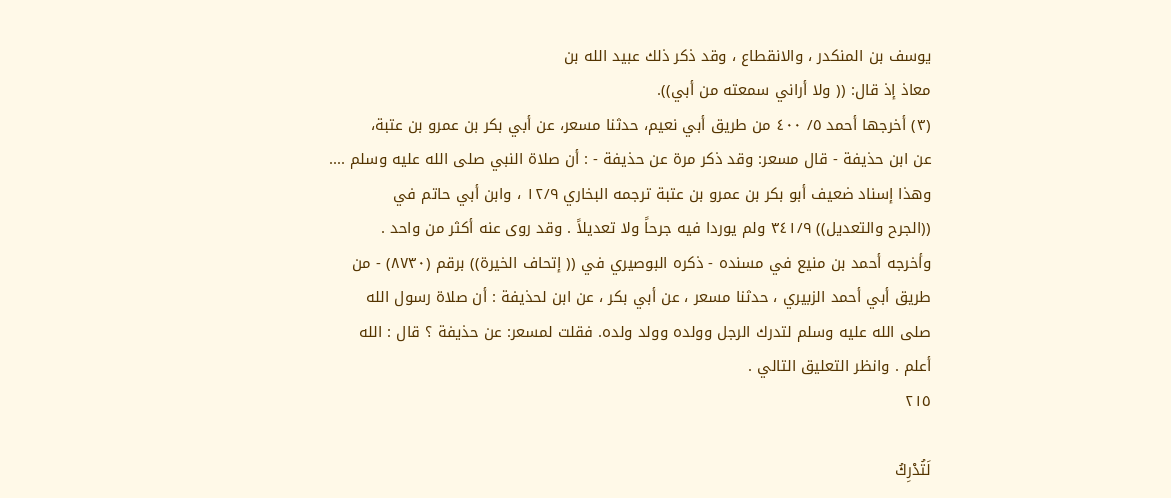يوسف بن المنكدر ، والانقطاع ، وقد ذكر ذلك عبيد الله بن
معاذ إذ قال: (( ولا أراني سمعته من أبي)).
(٣) أخرجها أحمد ٥/ ٤٠٠ من طريق أبي نعيم، حدثنا مسعر، عن أبي بكر بن عمرو بن عتبة،
عن ابن حذيفة - قال مسعر: وقد ذكر مرة عن حذيفة - : أن صلاة النبي صلى الله عليه وسلم ....
وهذا إسناد ضعيف أبو بكر بن عمرو بن عتبة ترجمه البخاري ١٢/٩ ، وابن أبي حاتم في
((الجرح والتعديل)) ٣٤١/٩ ولم يوردا فيه جرحاً ولا تعديلاً . وقد روى عنه أكثر من واحد .
وأخرجه أحمد بن منيع في مسنده - ذكره البوصيري في (( إتحاف الخيرة)) برقم (٨٧٣٠) - من
طريق أبي أحمد الزبيري ، حدثنا مسعر ، عن أبي بكر ، عن ابن لحذيفة : أن صلاة رسول الله
صلى الله عليه وسلم لتدرك الرجل وولده وولد ولده. فقلت لمسعر: عن حذيفة ؟ قال : الله
أعلم . وانظر التعليق التالي .
٢١٥

لَتُدْرِكُ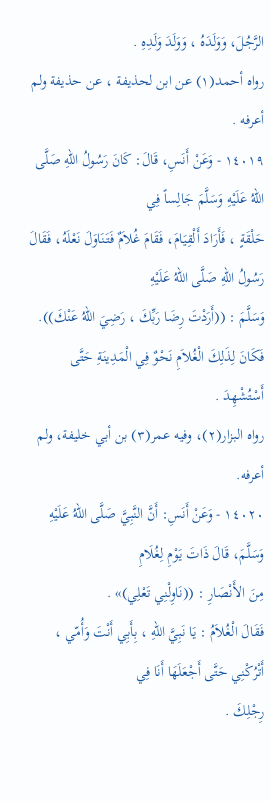الرَّجُلَ، وَوَلَدَهُ ، وَوَلَدَ وَلَدِهِ .
رواه أحمد(١) عن ابن لحذيفة ، عن حذيفة ولم أعرفه .
١٤٠١٩ - وَعَنْ أَنَسِ، قَالَ: كَانَ رَسُولُ اللهِ صَلَّى اللهُ عَلَيْهِ وَسَلَّمَ جَالِساً فِي
حَلْقَةٍ ، فَأَرَادَ أَلْقِيَامَ، فَقَامَ غُلاَمٌ فَتَنَاوَلَ نَعْلَهُ، فَقَالَ رَسُولُ اللهِ صَلَّى اللهُ عَلَيْهِ
وَسَلَّمَ : ((أَرَدْتَ رِضَا رَبِّكَ ، رَضِيَ اللهُ عَنْكَ)).
فَكَانَ لِذَلِكَ الْغُلاَمِ نَحْوٌ فِي الْمَدِينَةِ حَتَّى أَسْتُشْهِدَ .
رواه البزار(٢)، وفيه عمر(٣) بن أبي خليفة، ولم أعرفه.
١٤٠٢٠ - وَعَنْ أَنَسِ: أَنَّ النَّبِيَّ صَلَّى اللهُ عَلَيْهِ وَسَلَّمَ، قَالَ ذَاتَ يَوْمِ لِغُلَامِ
مِنَ الأَنْصَارِ : ((نَاوِلْنِي تَعْلِي)» .
فَقَالَ الْغُلاَمُ : يَا نَبِيَّ اللهِ ، بِأَبِي أَنْتَ وَأُمّي ، أَتْرُكْنِي حَتَّى أَجْعَلَهَا أَنَا فِي
رِجْلِكَ .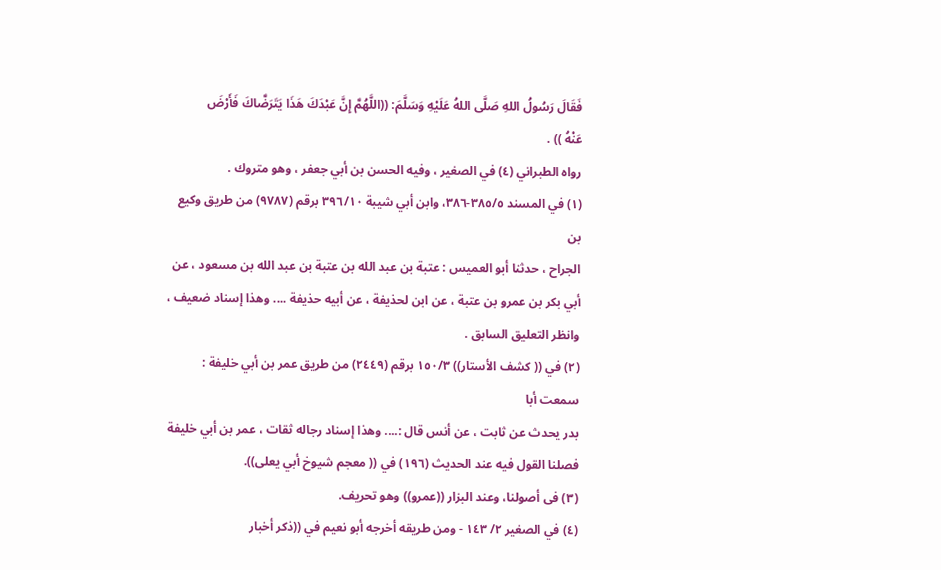فَقَالَ رَسُولُ اللهِ صَلَّى اللهُ عَلَيْهِ وَسَلَّمَ: ((اللَّهُمَّ إِنَّ عَبْدَكَ هَذَا يَتَرَضَّاكَ فَأَرْضَ
عَنْهُ )) .
رواه الطبراني (٤) في الصغير ، وفيه الحسن بن أبي جعفر ، وهو متروك .
(١) في المسند ٣٨٥/٥-٣٨٦، وابن أبي شيبة ٣٩٦/١٠ برقم (٩٧٨٧) من طريق وكيع بن
الجراح ، حدثنا أبو العميس : عتبة بن عبد الله بن عتبة بن عبد الله بن مسعود ، عن
أبي بكر بن عمرو بن عتبة ، عن ابن لحذيفة ، عن أبيه حذيفة .... وهذا إسناد ضعيف ،
وانظر التعليق السابق .
(٢) في (( كشف الأستار)) ١٥٠/٣ برقم (٢٤٤٩) من طريق عمر بن أبي خليفة : سمعت أبا
بدر يحدث عن ثابت ، عن أنس قال :.... وهذا إسناد رجاله ثقات ، عمر بن أبي خليفة
فصلنا القول فيه عند الحديث (١٩٦) في (( معجم شيوخ أبي يعلى)).
(٣) فى أصولنا، وعند البزار ((عمرو)) وهو تحريف.
(٤) في الصغير ٢/ ١٤٣ - ومن طريقه أخرجه أبو نعيم في ((ذكر أخبار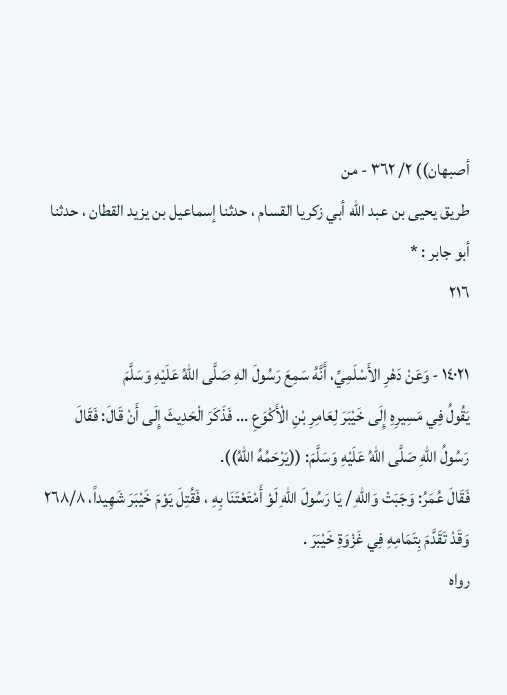أصبهان)) ٢/ ٣٦٢ - من
طريق يحيى بن عبد الله أبي زكريا القسام ، حدثنا إسماعيل بن يزيد القطان ، حدثنا أبو جابر : *
٢١٦

١٤٠٢١ - وَعَنْ دَهْرِ الأَسْلَمِيِّ، أَنَّهُ سَمِعَ رَسُولَ الهِ صَلَّى اللهُ عَلَيْهِ وَسَلَّمَ
يَقُولُ فِي مَسِيرِهِ إِلَى خَيْبَرَ لِعَامِرِ بْنِ الْأَكْوَعِ ... فَذَكَرَ الْحَدِيثَ إِلَى أَنْ قَالَ: فَقَالَ
رَسُولُ اللهِ صَلَّى اللهُ عَلَيْهِ وَسَلَّمَ: ((يَرْحَمُهُ اللهُ)).
فَقَالَ عُمَرُ: وَجَبَتْ وَاللهِ / يَا رَسُولَ اللهِ لَوْ أَمْتَعْتَنَا بِهِ ، فَقُتِلَ يَوْمَ خَيْبَرَ شَهِيداً، ٢٦٨/٨
وَقَدْ تَقَدَّمَ بِتَمَامِهِ فِي غَزْوَةِ خَيْبَرَ .
رواه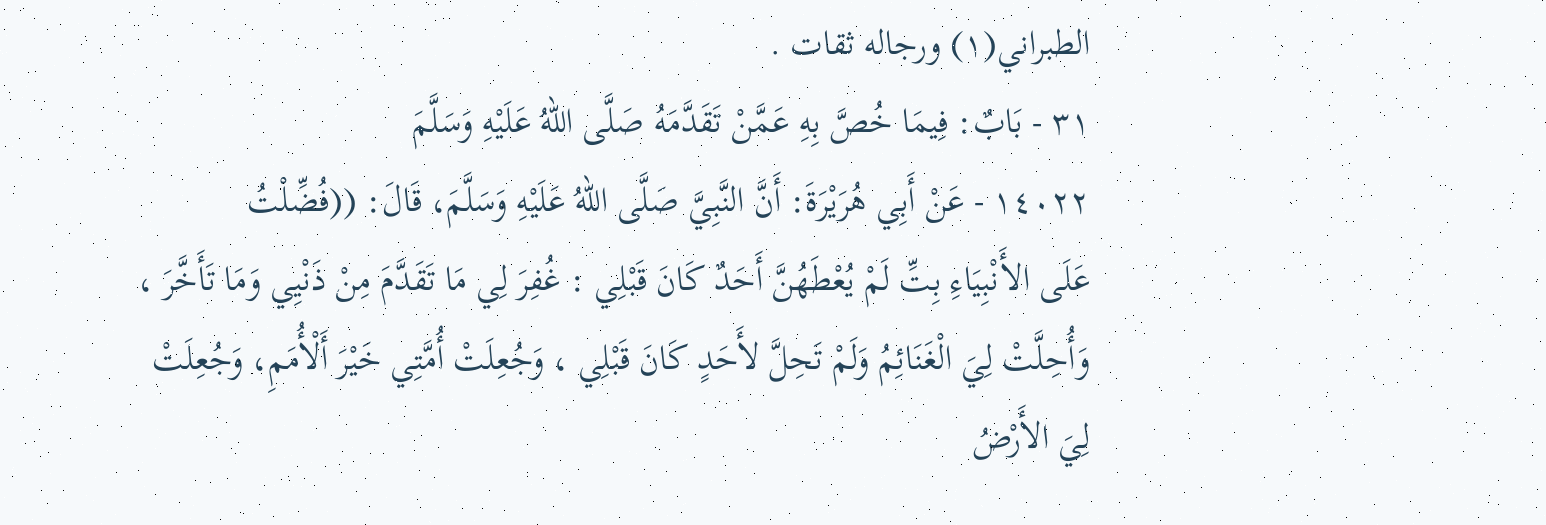الطبراني(١) ورجاله ثقات .
٣١ - بَابٌ: فِيمَا خُصَّ بِهِ عَمَّنْ تَقَدَّمَهُ صَلَّى اللهُ عَلَيْهِ وَسَلَّمَ
١٤٠٢٢ - عَنْ أَبِي هُرَيْرَةَ: أَنَّ النَّبِيَّ صَلَّى اللهُ عَلَيْهِ وَسَلَّمَ، قَالَ: ((فُضِّلْتُ
عَلَى الأَنْبِيَاءِ بِتِّ لَمْ يُعْطَهُنَّ أَحَدٌ كَانَ قَبْلِي : غُفِرَ لِي مَا تَقَدَّمَ مِنْ ذَنْيِي وَمَا تَأَخَّرَ ،
وَأُحِلَّتْ لِيَ الْغَنَائِمُ وَلَمْ تَحِلَّ لأَحَدٍ كَانَ قَبْلِي ، وَجُعِلَتْ أُمَّتِي خَيْرَ أَلْأُمَمِ، وَجُعِلَتْ
لِيَ الأَرْضُ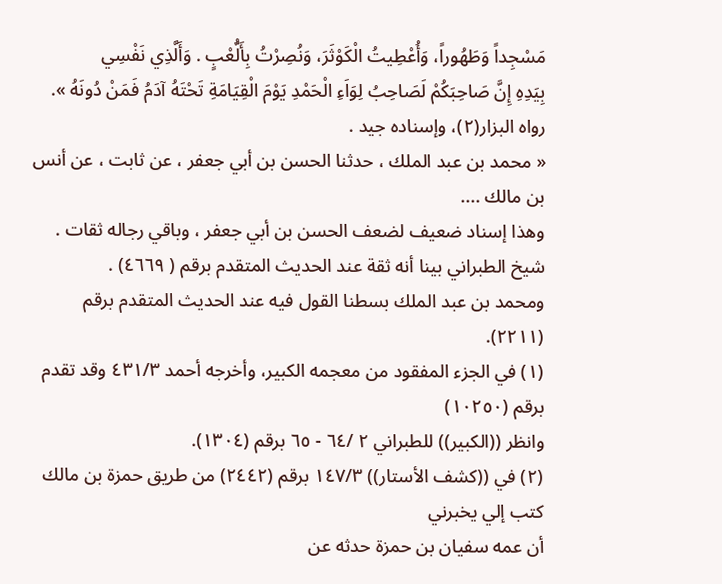مَسْجِداً وَطَهُوراً، وَأُعْطِيتُ الْكَوْثَرَ، وَنُصِرْتُ بِأَلُّعْبٍ . وَأَلَّذِي نَفْسِي
بِيَدِهِ إِنَّ صَاحِبَكُمْ لَصَاحِبُ لِوَاَءِ الْحَمْدِ يَوْمَ الْقِيَامَةِ تَحْتَهُ آدَمُ فَمَنْ دُونَهُ ».
رواه البزار(٢)، وإسناده جيد .
« محمد بن عبد الملك ، حدثنا الحسن بن أبي جعفر ، عن ثابت ، عن أنس بن مالك ....
وهذا إسناد ضعيف لضعف الحسن بن أبي جعفر ، وباقي رجاله ثقات .
شيخ الطبراني بينا أنه ثقة عند الحديث المتقدم برقم ( ٤٦٦٩) .
ومحمد بن عبد الملك بسطنا القول فيه عند الحديث المتقدم برقم (٢٢١١).
(١) في الجزء المفقود من معجمه الكبير، وأخرجه أحمد ٤٣١/٣ وقد تقدم برقم (١٠٢٥٠)
وانظر ((الكبير)) للطبراني ٢ /٦٤ - ٦٥ برقم (١٣٠٤).
(٢) في ((كشف الأستار)) ١٤٧/٣ برقم (٢٤٤٢) من طريق حمزة بن مالك كتب إلي يخبرني
أن عمه سفيان بن حمزة حدثه عن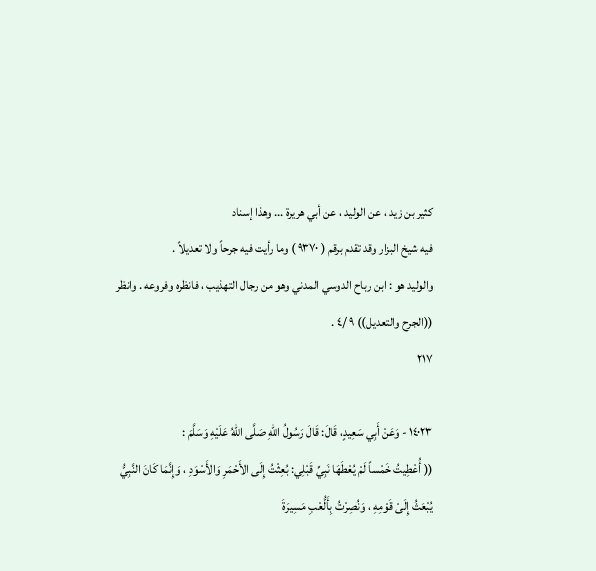كثير بن زيد ، عن الوليد ، عن أبي هريرة ... وهذا إسناد
فيه شيخ البزار وقد تقدم برقم ( ٩٣٧٠ ) وما رأيت فيه جرحاً ولا تعديلاً .
والوليد هو : ابن رباح الدوسي المدني وهو من رجال التهذيب ، فانظره وفروعه . وانظر
((الجرح والتعديل)) ٩ /٤ .
٢١٧

١٤٠٢٣ - وَعَنْ أَبِي سَعِيدٍ، قَالَ: قَالَ رَسُولُ اللهِ صَلَّى اللهُ عَلَيْهِ وَسَلَّمَ :
(( أُعْطِيتُ خَمْساً لَمْ يُعْطَهَا نَبِيِّ قَبْلِي: بُعِثْتُ إِلَى الأَحْمَرِ وَالأَسْوَدِ ، وَإِنَّمَا كَانَ النَّبِيُّ
يُبْعَثُ إِلَىْ قَوْمِهِ ، وَنُصِرْتُ بِأَلُّعْبِ مَسِيرَةَ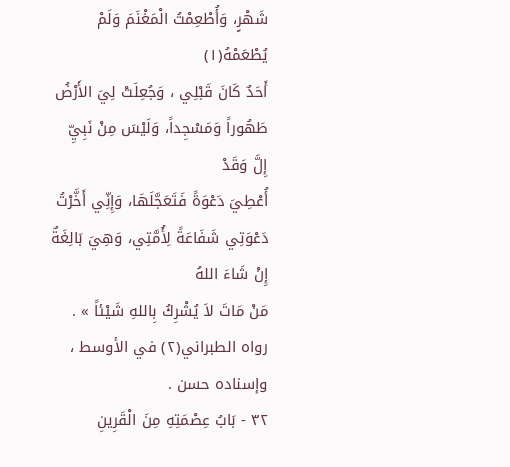شَهْرٍ، وَأُطْعِمْتُ الْمَغْنَمَ وَلَمْ يُطْعَمْهُ(١)
أَحَدٌ كَانَ قَبْلِي ، وَجُعِلَتْ لِيَ الأَرْضُ طَهُوراً وَمَسْجِداً، وَلَيْسَ مِنْ نَبِيِّ إِلَّ وَقَدْ
أُعْطِيَ دَعْوَةً فَتَعَجَّلَهَا، وَإِنِّي أَخَّرْتُ دَعْوَتِي شَفَاعَةً لِأُمَّتِي، وَهِيَ بَالِغَةٌ إِنْ شَاءَ اللهُ
مَنْ مَاتَ لاَ يُشْرِكُ بِاللهِ شَيْئاً » .
رواه الطبراني(٢) في الأوسط ، وإسناده حسن .
٣٢ - بَابُ عِصْمَتِهِ مِنَ الْقَرِينِ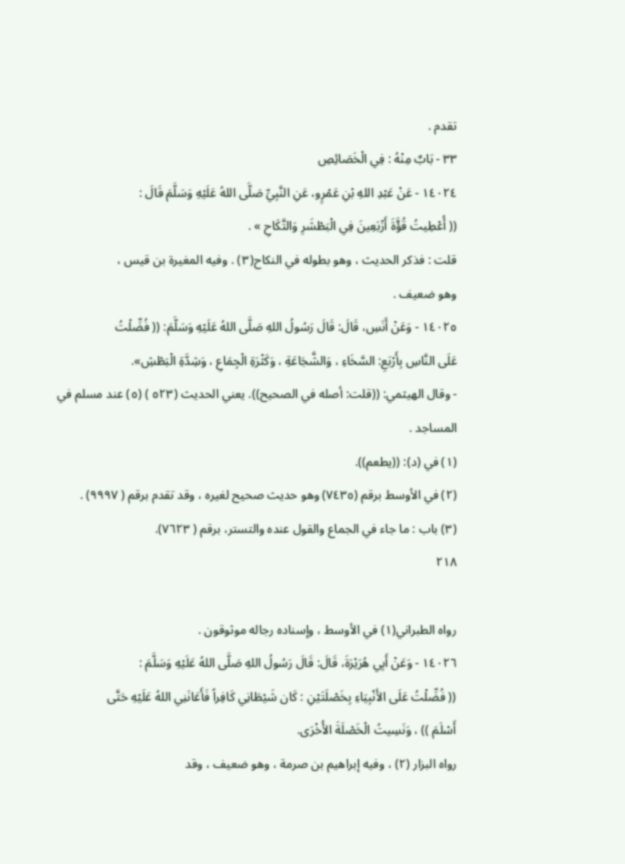تقدم .
٣٣ - بَابٌ مِنْهُ : فِي الْخَصَائِصِ
١٤٠٢٤ - عَنْ عَبْدِ اللهِ بْنِ عَمْرٍو، عَنِ النَّبِيِّ صَلَّى اللهُ عَلَيْهِ وَسَلَّمَ قَالَ :
(( أُعْطِيتُ قُؤَّةَ أَزْبَعِينَ فِي الْبَطْشَرِ وَالتَّكَاحِ » .
قلت : فذكر الحديث ، وهو بطوله في النكاح(٣) . وفيه المغيرة بن قيس ،
وهو ضعيف .
١٤٠٢٥ - وَعَنْ أَنَسِ، قَالَ: قَالَ رَسُولُ اللهِ صَلَّى اللهُ عَلَيْهِ وَسَلَّمَ: (( فُضِّلْتُ
عَلَى النَّاسِ بِأَرْبَعِ: السَّخَاءِ ، وَالشَّجَاعَةِ ، وَكَثْرَةِ الْجِمَاعِ ، وَشِدَّةِ الْبَطْشِ».
- وقال الهيثمي: ((قلت: أصله في الصحيح)). يعني الحديث (٥٢٣ ) (٥) عند مسلم في
المساجد .
(١) في (د): ((يطعم)).
(٢) في الأوسط برقم (٧٤٣٥) وهو حديث صحيح لغيره ، وقد تقدم برقم ( ٩٩٩٧) .
(٣) باب : ما جاء في الجماع والقول عنده والتستر، برقم ( ٧٦٢٣).
٢١٨

رواه الطبراني(١) في الأوسط ، وإسناده رجاله موثوقون .
١٤٠٢٦ - وَعَنْ أَبِي هُرَيْرَةَ، قَالَ: قَالَ رَسُولُ اللهِ صَلَّى اللهُ عَلَيْهِ وَسَلَّمَ :
(( فُضِّلْتُ عَلَى الأَنْبِيَاءِ بِخَصْلَتَيْنِ : كَان شَيْطَانِي كَافِراً فَأَعَانَنِي اللهُ عَلَيْهِ حَتَّى
أَسْلَمَ )) ، وَنَسِيتُ الْخَصْلَةَ الأُخْرَى.
رواه البزار (٢) ، وفيه إبراهيم بن صرمة ، وهو ضعيف ، وقد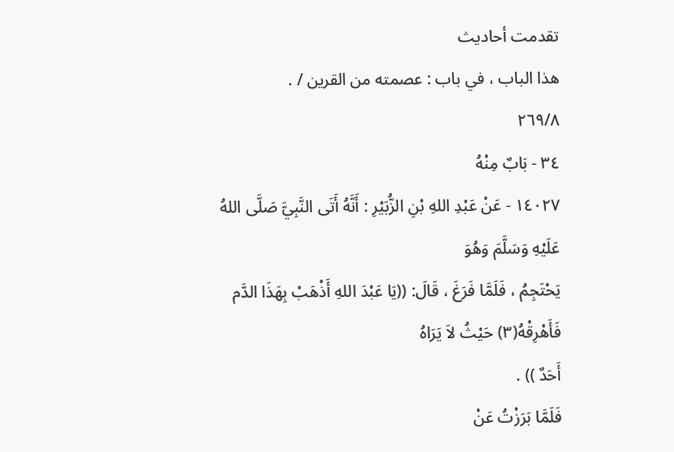تقدمت أحاديث
هذا الباب ، في باب : عصمته من القرين / .
٢٦٩/٨
٣٤ - بَابٌ مِنْهُ
١٤٠٢٧ - عَنْ عَبْدِ اللهِ بْنِ الزُّبَيْرِ : أَنَّهُ أَتَى النَّبِيَّ صَلَّى اللهُ عَلَيْهِ وَسَلَّمَ وَهُوَ
يَحْتَجِمُ ، فَلَمَّا فَرَغَ ، قَالَ: ((يَا عَبْدَ اللهِ أَذْهَبْ بِهَذَا الدَّم فَأَهْرِقْهُ(٣) حَيْثُ لاَ يَرَاهُ
أَحَدٌ )) .
فَلَمَّا بَرَزْتُ عَنْ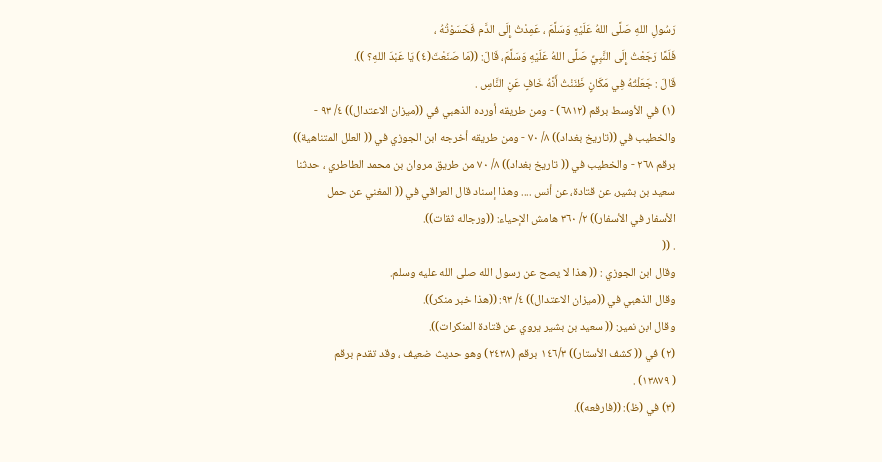رَسُولِ اللهِ صَلَّى اللهُ عَلَيْهِ وَسَلَّمَ ، عَمِدْتُ إِلَى الدَّم فَحَسَوْتُهُ ،
فَلَمَّا رَجَعْتُ إِلَى النَّبِيِّ صَلَّى اللهُ عَلَيْهِ وَسَلَّمَ، قَالَ: ((مَا صَنَعْتَ(٤) يَا عَبْدَ اللهِ؟ )).
قَالَ : جَعَلْتُهُ فِي مَكَانٍ ظَنَنْتُ أَنَّهُ خَافٍ عَنِ النَّاسِ .
(١) في الأوسط برقم (٦٨١٢) - ومن طريقه أورده الذهبي في ((ميزان الاعتدال)) ٤/ ٩٣ -
والخطيب في ((تاريخ بغداد)) ٨/ ٧٠ - ومن طريقه أخرجه ابن الجوزي في (( العلل المتناهية))
برقم ٢٦٨ - والخطيب في (( تاريخ بغداد)) ٨/ ٧٠ من طريق مروان بن محمد الطاطري ، حدثنا
سعيد بن بشير، عن قتادة، عن أنس .... وهذا إسناد قال العراقي في (( المغني عن حمل
الأسفار في الأسفار)) ٢/ ٣٦٠ هامش الإحياء: ((ورجاله ثقات)).
. ((
وقال ابن الجوزي : (( هذا لا يصح عن رسول الله صلى الله عليه وسلم.
وقال الذهبي في ((ميزان الاعتدال)) ٤/ ٩٣: ((هذا خبر منكر)).
وقال ابن نمير: (( سعيد بن بشير يروي عن قتادة المنكرات)).
(٢) في (( كشف الأستار)) ١٤٦/٣ برقم (٢٤٣٨) وهو حديث ضعيف ، وقد تقدم برقم
( ١٣٨٧٩) .
(٣) في (ظ): ((فارفعه)).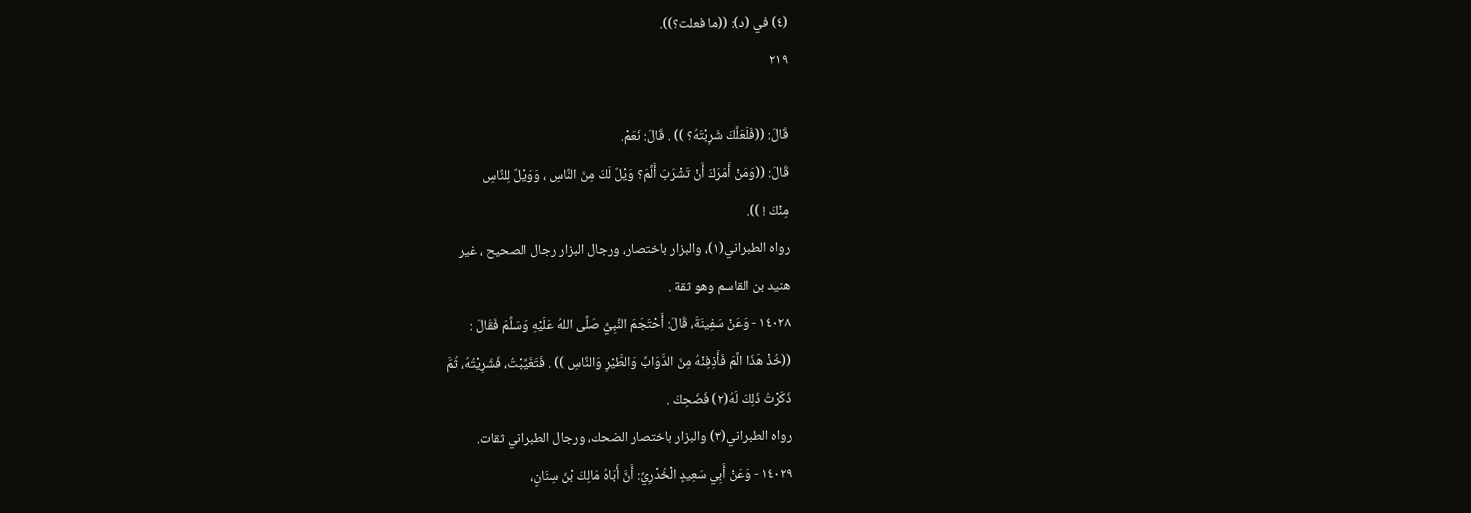(٤) في (د): ((ما فعلت؟)).
٢١٩

قَالَ: ((فَلَعَلَّكَ شَرِبْتَهُ؟ )) . قَالَ: نَعَمْ.
قَالَ: ((وَمَنْ أَمَرَكَ أَنْ تَشْرَبَ أَلَّمَ؟ وَيْلٌ لَكَ مِنَ النَّاسِ ، وَوَيْلٌ لِلنَّاسِ
مِنْكَ ! )).
رواه الطبراني(١)، والبزار باختصار، ورجال البزار رجال الصحيح ، غير
هنيد بن القاسم وهو ثقة .
١٤٠٢٨ - وَعَنْ سَفِينَةَ، قَالَ: أَحْتَجَمَ النَّبِيُّ صَلَّى اللهُ عَلَيْهِ وَسَلَّمَ فَقَالَ :
((خُذْ هَذَا الَّمَ فَأَذِفِنْهُ مِنَ الدَّوَابِّ وَالطَّيْرِ وَالنَّاسِ )) . فَتَغَيِّبْتُ، فَشَرِيْتُهُ، ثُمَّ
ذَكَرْتُ ذَلِكَ لَهُ(٢) فَضَحِكَ .
رواه الطبراني(٣) والبزار باختصار الضحك، ورجال الطبراني ثقات.
١٤٠٢٩ - وَعَنْ أَبِي سَعِيدٍ الْخُدْرِيِّ: أَنَّ أَبَاهُ مَالِكَ بْنَ سِنَانٍ،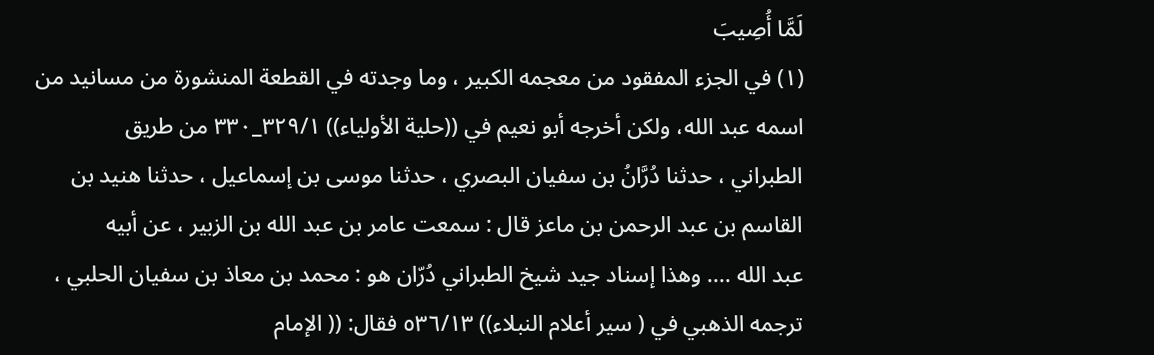لَمَّا أُصِيبَ
(١) في الجزء المفقود من معجمه الكبير ، وما وجدته في القطعة المنشورة من مسانيد من
اسمه عبد الله، ولكن أخرجه أبو نعيم في ((حلية الأولياء)) ٣٢٩/١_٣٣٠ من طريق
الطبراني ، حدثنا دُرَّانُ بن سفيان البصري ، حدثنا موسى بن إسماعيل ، حدثنا هنيد بن
القاسم بن عبد الرحمن بن ماعز قال : سمعت عامر بن عبد الله بن الزبير ، عن أبيه
عبد الله .... وهذا إسناد جيد شيخ الطبراني دُرّان هو : محمد بن معاذ بن سفيان الحلبي ،
ترجمه الذهبي في ( سير أعلام النبلاء)) ٥٣٦/١٣ فقال: (( الإمام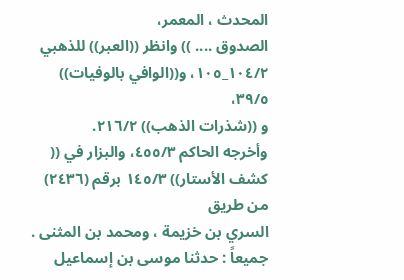المحدث ، المعمر،
الصدوق .... )) وانظر ((العبر)) للذهبي ١٠٤/٢_١٠٥، و((الوافي بالوفيات)) ٣٩/٥،
و ((شذرات الذهب)) ٢١٦/٢.
وأخرجه الحاكم ٤٥٥/٣، والبزار في (( كشف الأستار)) ١٤٥/٣ برقم (٢٤٣٦) من طريق
السري بن خزيمة ، ومحمد بن المثنى .
جميعاً : حدثنا موسى بن إسماعيل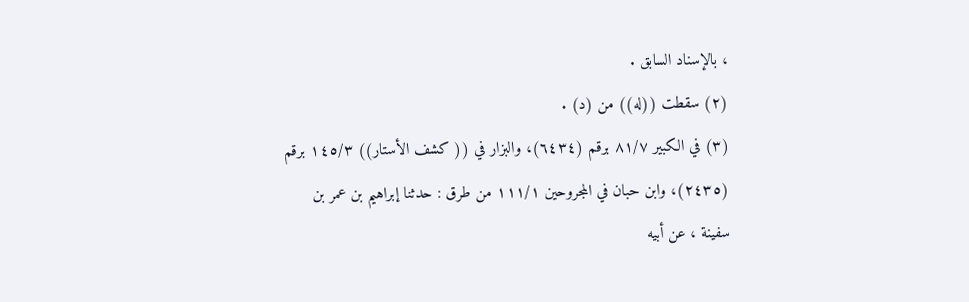، بالإسناد السابق .
(٢) سقطت ((له)) من (د) .
(٣) في الكبير ٨١/٧ برقم (٦٤٣٤)، والبزار في (( كشف الأستار)) ١٤٥/٣ برقم
(٢٤٣٥)، وابن حبان في المجروحين ١١١/١ من طرق : حدثنا إبراهيم بن عمر بن
سفينة ، عن أبيه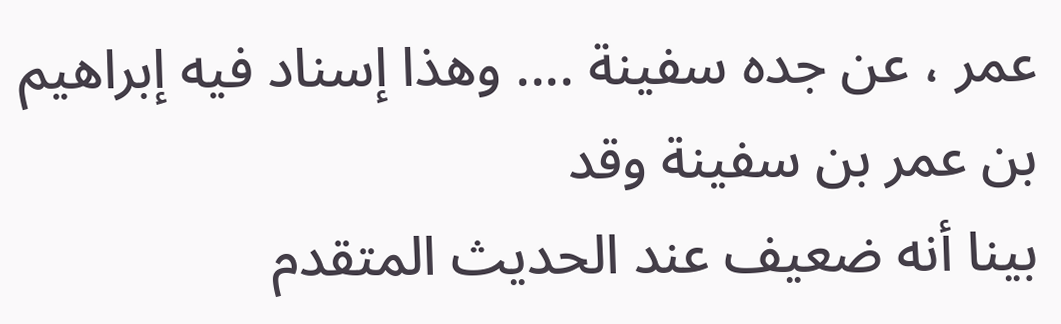عمر ، عن جده سفينة .... وهذا إسناد فيه إبراهيم بن عمر بن سفينة وقد
بينا أنه ضعيف عند الحديث المتقدم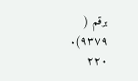برقم ( ٩٣٧٩).
٢٢٠